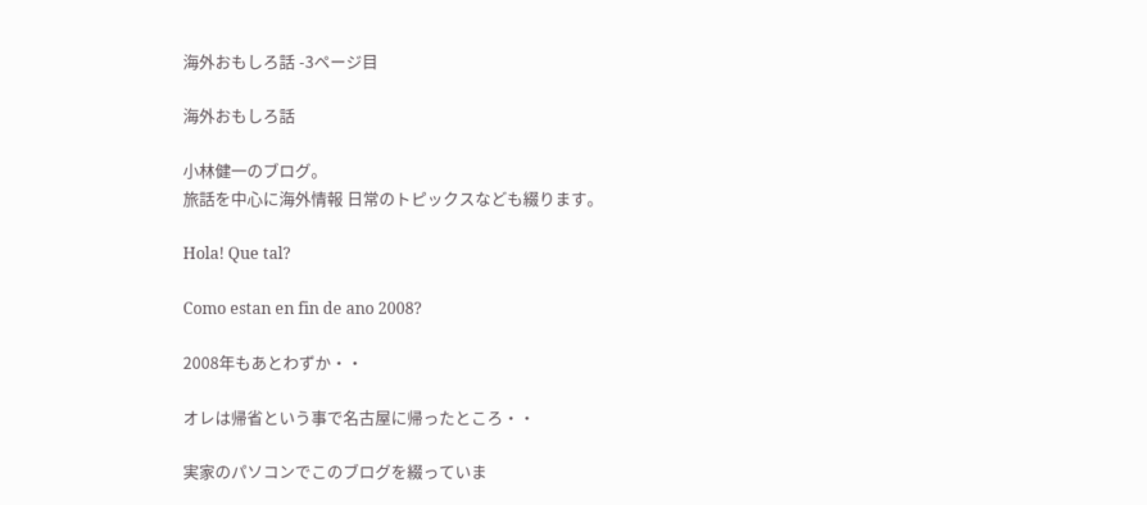海外おもしろ話 -3ページ目

海外おもしろ話

小林健一のブログ。
旅話を中心に海外情報 日常のトピックスなども綴ります。

Hola! Que tal?

Como estan en fin de ano 2008?

2008年もあとわずか・・

オレは帰省という事で名古屋に帰ったところ・・

実家のパソコンでこのブログを綴っていま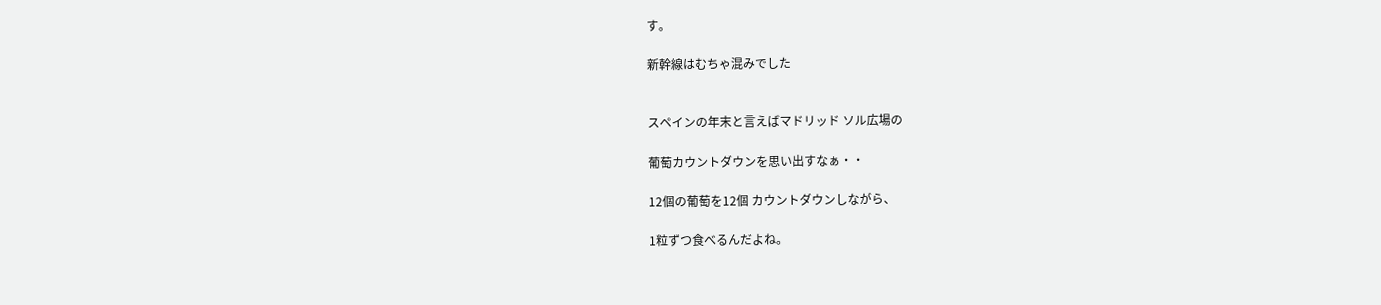す。

新幹線はむちゃ混みでした


スペインの年末と言えばマドリッド ソル広場の

葡萄カウントダウンを思い出すなぁ・・

12個の葡萄を12個 カウントダウンしながら、

1粒ずつ食べるんだよね。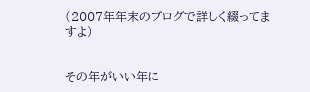(2007年年末のブログで詳しく綴ってますよ)


その年がいい年に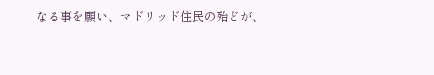なる事を願い、マドリッド住民の殆どが、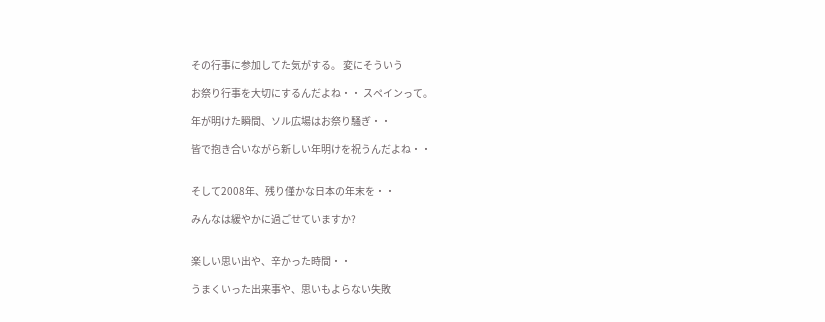その行事に参加してた気がする。 変にそういう

お祭り行事を大切にするんだよね・・ スペインって。

年が明けた瞬間、ソル広場はお祭り騒ぎ・・

皆で抱き合いながら新しい年明けを祝うんだよね・・


そして2008年、残り僅かな日本の年末を・・

みんなは緩やかに過ごせていますか?


楽しい思い出や、辛かった時間・・

うまくいった出来事や、思いもよらない失敗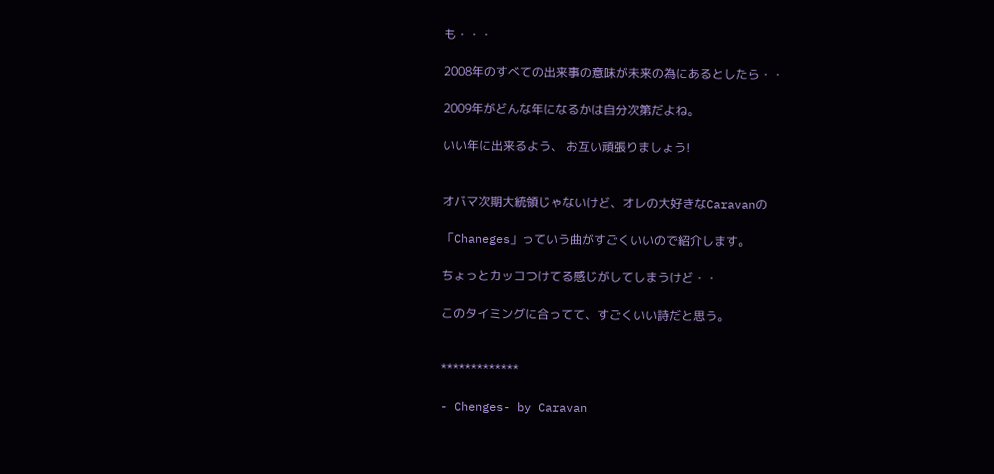も・・・

2008年のすべての出来事の意味が未来の為にあるとしたら・・

2009年がどんな年になるかは自分次第だよね。

いい年に出来るよう、 お互い頑張りましょう!


オバマ次期大統領じゃないけど、オレの大好きなCaravanの

「Chaneges」っていう曲がすごくいいので紹介します。

ちょっとカッコつけてる感じがしてしまうけど・・

このタイミングに合ってて、すごくいい詩だと思う。


*************

- Chenges- by Caravan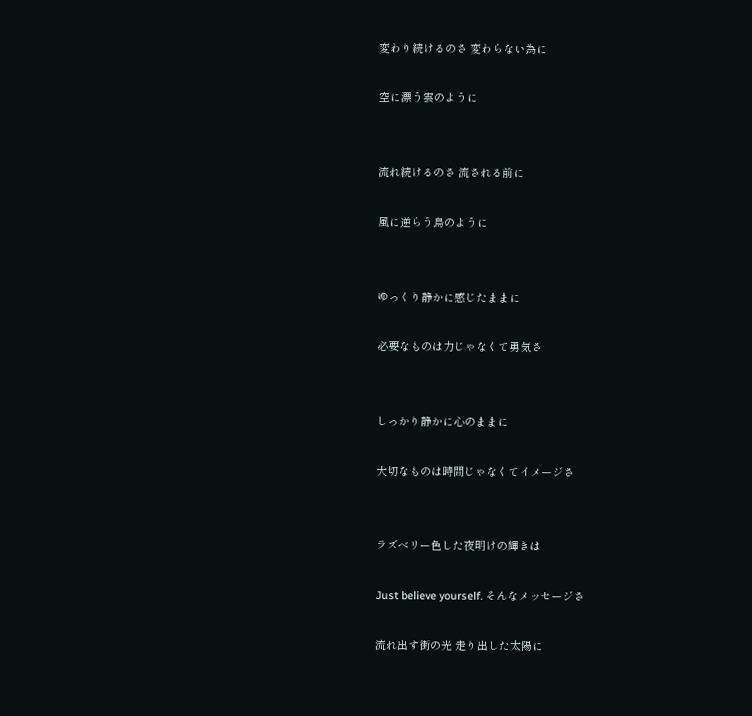変わり続けるのさ 変わらない為に

空に漂う雲のように


流れ続けるのさ 流される前に

風に逆らう鳥のように


ゆっくり静かに感じたままに

必要なものは力じゃなくて勇気さ


しっかり静かに心のままに

大切なものは時間じゃなくてイメージさ


ラズベリー色した夜明けの輝きは

Just believe yourself. そんなメッセージさ

流れ出す街の光 走り出した太陽に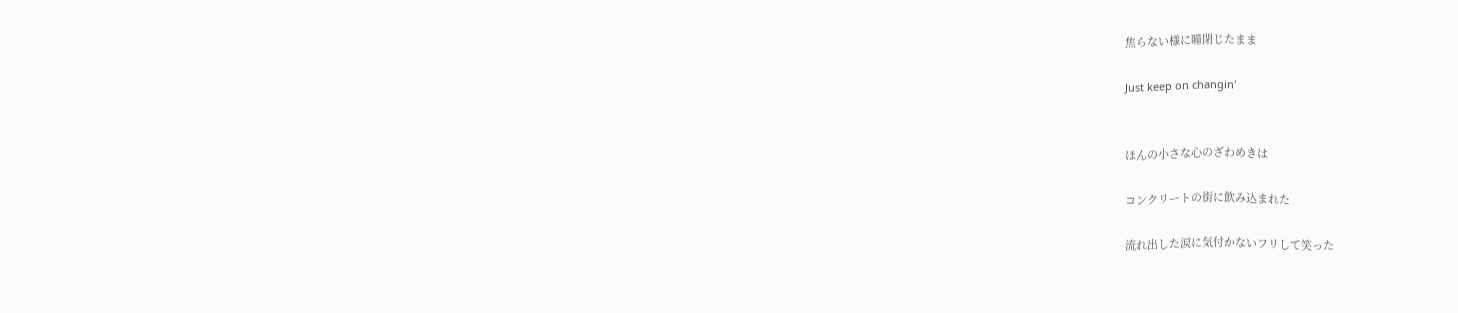焦らない様に瞳閉じたまま

Just keep on changin'


ほんの小さな心のざわめきは

コンクリートの街に飲み込まれた

流れ出した涙に気付かないフリして笑った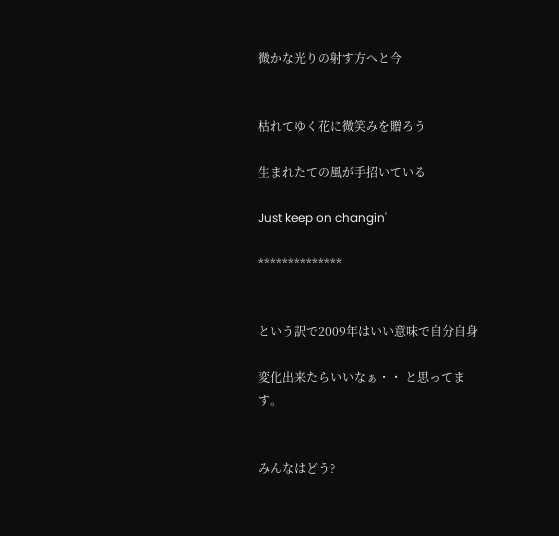微かな光りの射す方へと今


枯れてゆく花に微笑みを贈ろう

生まれたての風が手招いている

Just keep on changin'

**************


という訳で2009年はいい意味で自分自身

変化出来たらいいなぁ・・ と思ってます。


みんなはどう?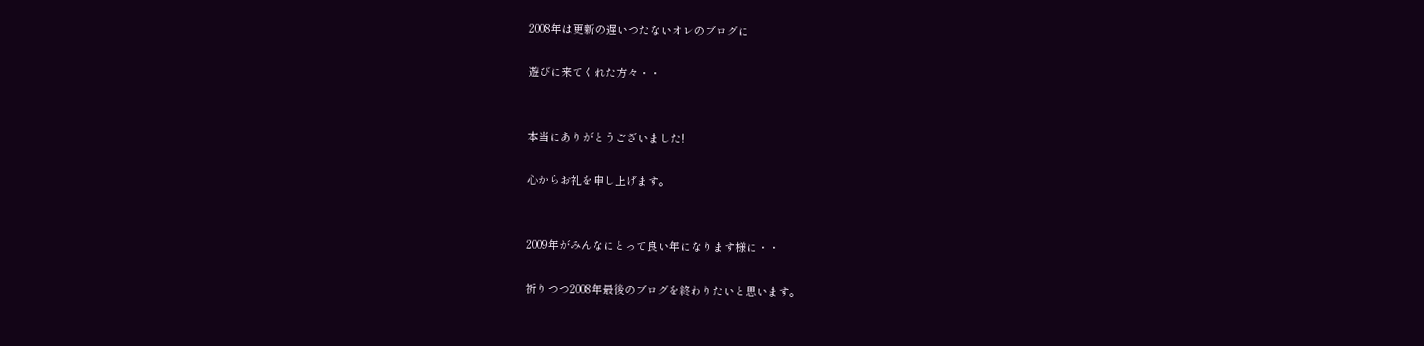2008年は更新の遅いつたないオレのブログに

遊びに来てくれた方々・・


本当にありがとうございました!

心からお礼を申し上げます。


2009年がみんなにとって良い年になります様に・・

祈りつつ2008年最後のブログを終わりたいと思います。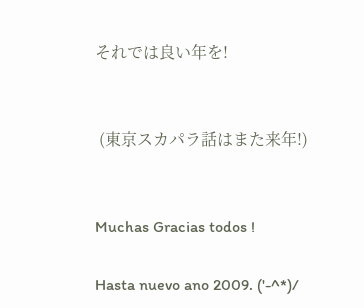それでは良い年を!


 (東京スカパラ話はまた来年!)


Muchas Gracias todos !

Hasta nuevo ano 2009. ('-^*)/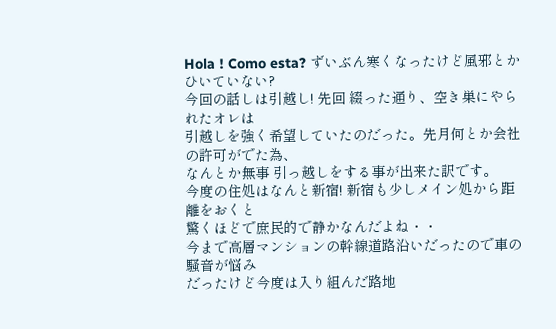Hola ! Como esta? ずいぶん寒くなったけど風邪とかひいていない?
今回の話しは引越し! 先回 綴った通り、空き巣にやられたオレは
引越しを強く希望していたのだった。先月何とか会社の許可がでた為、
なんとか無事 引っ越しをする事が出来た訳です。
今度の住処はなんと新宿! 新宿も少しメイン処から距離をおくと
驚くほどで庶民的で静かなんだよね・・
今まで高層マンションの幹線道路沿いだったので車の騒音が悩み
だったけど今度は入り組んだ路地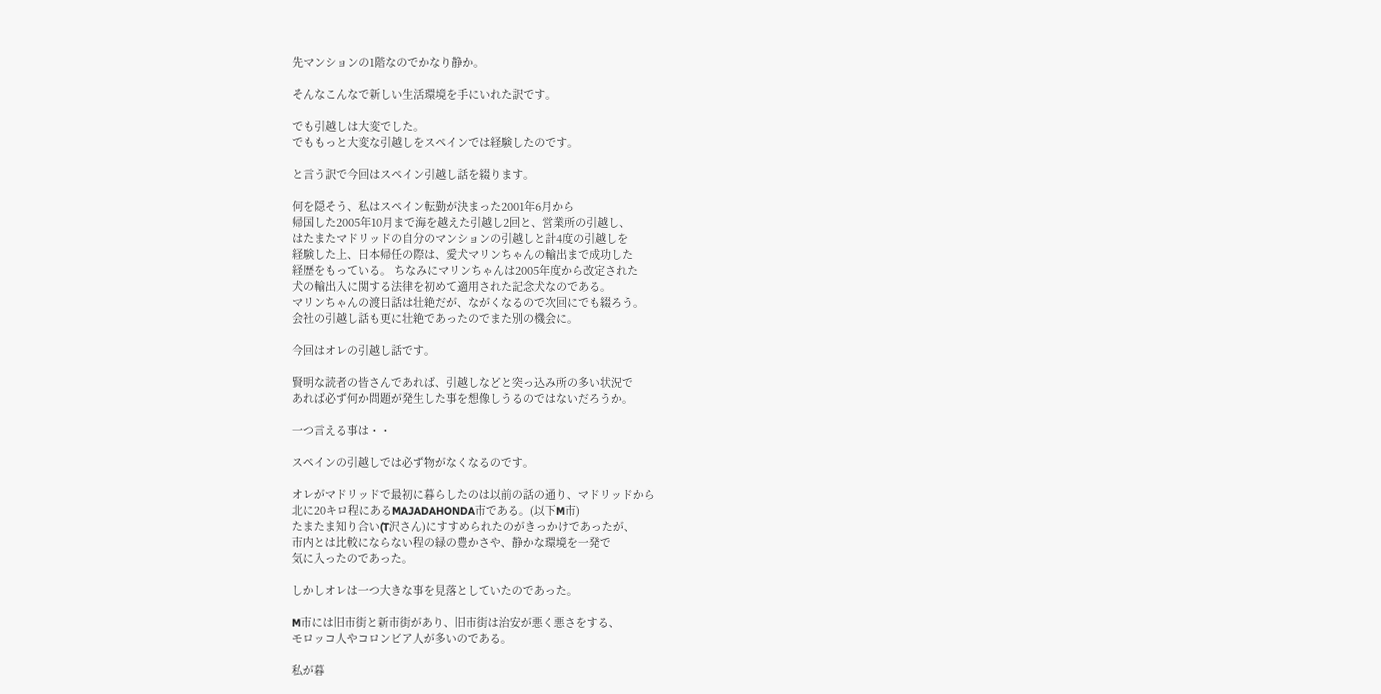先マンションの1階なのでかなり静か。

そんなこんなで新しい生活環境を手にいれた訳です。

でも引越しは大変でした。
でももっと大変な引越しをスペインでは経験したのです。

と言う訳で今回はスペイン引越し話を綴ります。

何を隠そう、私はスペイン転勤が決まった2001年6月から
帰国した2005年10月まで海を越えた引越し2回と、営業所の引越し、
はたまたマドリッドの自分のマンションの引越しと計4度の引越しを
経験した上、日本帰任の際は、愛犬マリンちゃんの輸出まで成功した
経歴をもっている。 ちなみにマリンちゃんは2005年度から改定された
犬の輸出入に関する法律を初めて適用された記念犬なのである。
マリンちゃんの渡日話は壮絶だが、ながくなるので次回にでも綴ろう。
会社の引越し話も更に壮絶であったのでまた別の機会に。

今回はオレの引越し話です。

賢明な読者の皆さんであれば、引越しなどと突っ込み所の多い状況で
あれば必ず何か問題が発生した事を想像しうるのではないだろうか。

一つ言える事は・・

スペインの引越しでは必ず物がなくなるのです。

オレがマドリッドで最初に暮らしたのは以前の話の通り、マドリッドから
北に20キロ程にあるMAJADAHONDA市である。(以下M市)
たまたま知り合い(T沢さん)にすすめられたのがきっかけであったが、
市内とは比較にならない程の緑の豊かさや、静かな環境を一発で
気に入ったのであった。

しかしオレは一つ大きな事を見落としていたのであった。

M市には旧市街と新市街があり、旧市街は治安が悪く悪さをする、
モロッコ人やコロンビア人が多いのである。

私が暮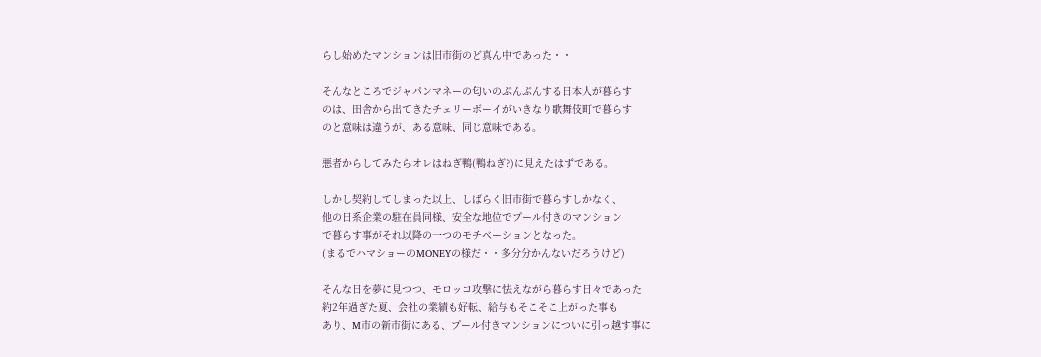らし始めたマンションは旧市街のど真ん中であった・・

そんなところでジャパンマネーの匂いのぷんぷんする日本人が暮らす
のは、田舎から出てきたチェリーボーイがいきなり歌舞伎町で暮らす
のと意味は違うが、ある意味、同じ意味である。

悪者からしてみたらオレはねぎ鴨(鴨ねぎ?)に見えたはずである。

しかし契約してしまった以上、しばらく旧市街で暮らすしかなく、
他の日系企業の駐在員同様、安全な地位でプール付きのマンション
で暮らす事がそれ以降の一つのモチベーションとなった。
(まるでハマショーのMONEYの様だ・・多分分かんないだろうけど)

そんな日を夢に見つつ、モロッコ攻撃に怯えながら暮らす日々であった
約2年過ぎた夏、会社の業績も好転、給与もそこそこ上がった事も
あり、M市の新市街にある、プール付きマンションについに引っ越す事に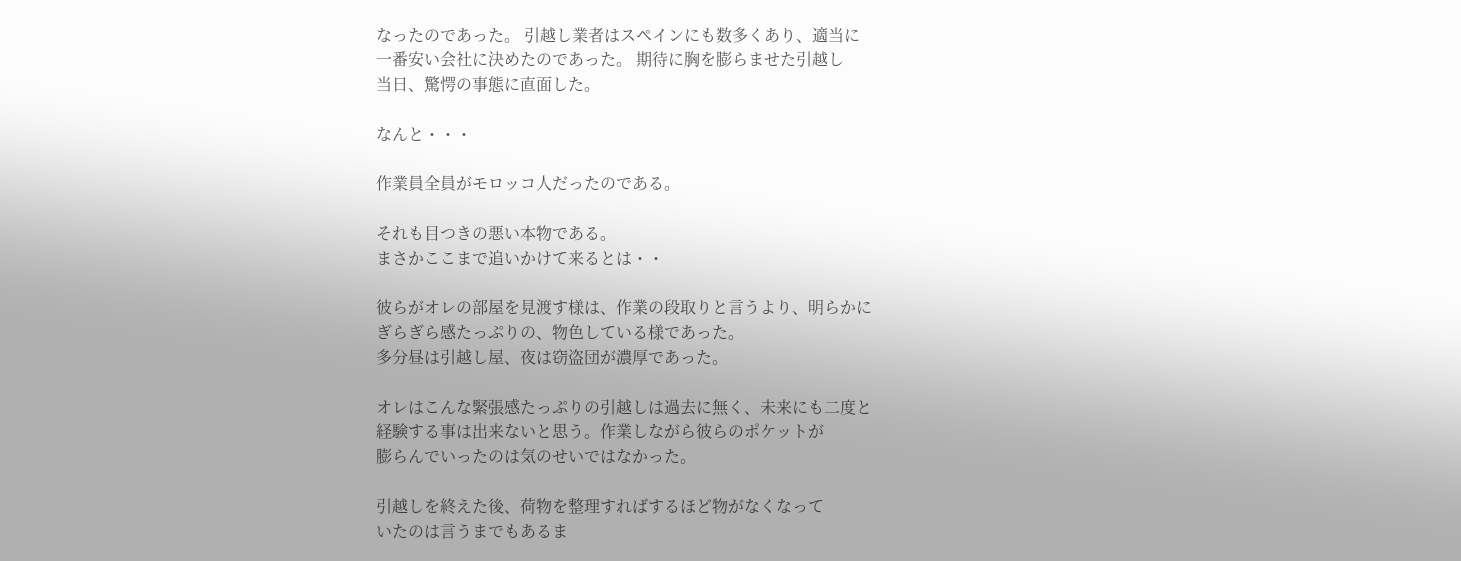なったのであった。 引越し業者はスペインにも数多くあり、適当に
一番安い会社に決めたのであった。 期待に胸を膨らませた引越し
当日、驚愕の事態に直面した。

なんと・・・

作業員全員がモロッコ人だったのである。

それも目つきの悪い本物である。
まさかここまで追いかけて来るとは・・

彼らがオレの部屋を見渡す様は、作業の段取りと言うより、明らかに
ぎらぎら感たっぷりの、物色している様であった。
多分昼は引越し屋、夜は窃盗団が濃厚であった。

オレはこんな緊張感たっぷりの引越しは過去に無く、未来にも二度と
経験する事は出来ないと思う。作業しながら彼らのポケットが
膨らんでいったのは気のせいではなかった。

引越しを終えた後、荷物を整理すればするほど物がなくなって
いたのは言うまでもあるま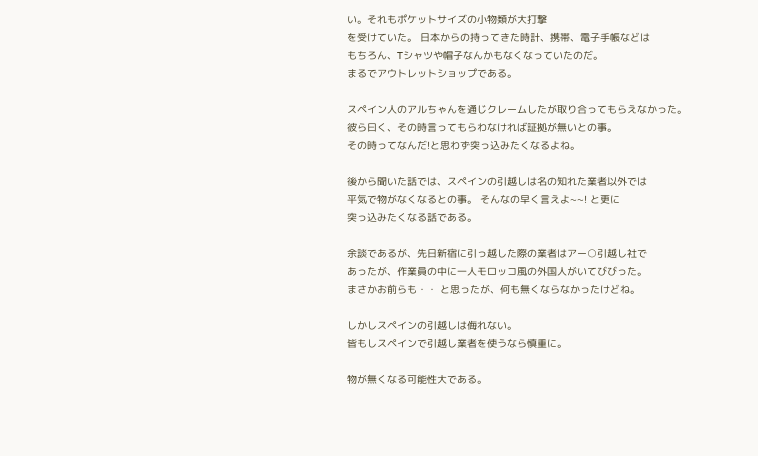い。それもポケットサイズの小物類が大打撃
を受けていた。 日本からの持ってきた時計、携帯、電子手帳などは
もちろん、Tシャツや帽子なんかもなくなっていたのだ。
まるでアウトレットショップである。

スペイン人のアルちゃんを通じクレームしたが取り合ってもらえなかった。
彼ら曰く、その時言ってもらわなければ証拠が無いとの事。
その時ってなんだ!と思わず突っ込みたくなるよね。

後から聞いた話では、スペインの引越しは名の知れた業者以外では
平気で物がなくなるとの事。 そんなの早く言えよ~~! と更に
突っ込みたくなる話である。

余談であるが、先日新宿に引っ越した際の業者はアー○引越し社で
あったが、作業員の中に一人モロッコ風の外国人がいてびびった。
まさかお前らも・・ と思ったが、何も無くならなかったけどね。

しかしスペインの引越しは侮れない。
皆もしスペインで引越し業者を使うなら慎重に。

物が無くなる可能性大である。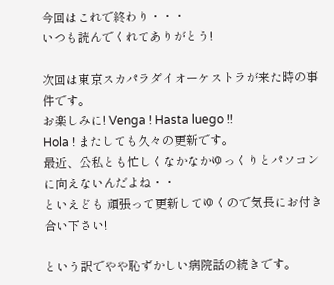今回はこれで終わり・・・
いつも読んでくれてありがとう!

次回は東京スカパラダイオーケストラが来た時の事件です。
お楽しみに! Venga ! Hasta luego !!
Hola ! またしても久々の更新です。
最近、公私とも忙しくなかなかゆっくりとパソコンに向えないんだよね・・
といえども 頑張って更新してゆくので気長にお付き合い下さい!

という訳でやや恥ずかしい病院話の続きです。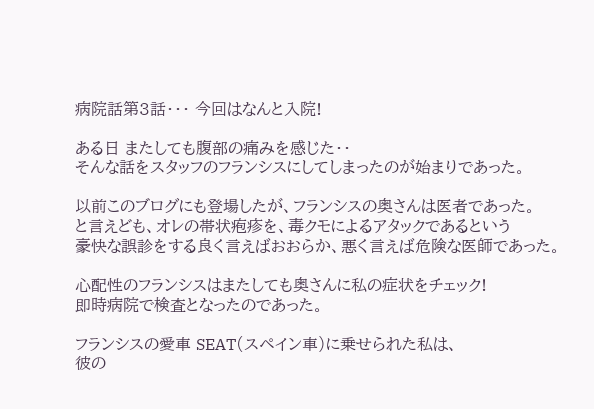病院話第3話・・・ 今回はなんと入院!

ある日 またしても腹部の痛みを感じた・・
そんな話をスタッフのフランシスにしてしまったのが始まりであった。

以前このブログにも登場したが、フランシスの奥さんは医者であった。
と言えども、オレの帯状疱疹を、毒クモによるアタックであるという
豪快な誤診をする良く言えばおおらか、悪く言えば危険な医師であった。

心配性のフランシスはまたしても奥さんに私の症状をチェック!
即時病院で検査となったのであった。

フランシスの愛車 SEAT(スペイン車)に乗せられた私は、
彼の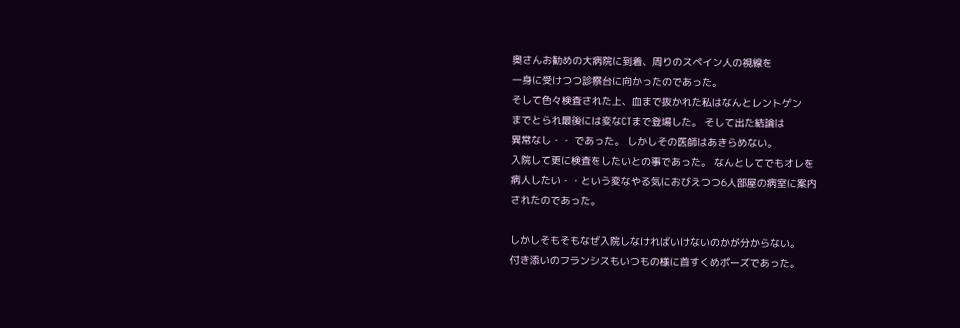奥さんお勧めの大病院に到着、周りのスペイン人の視線を
一身に受けつつ診察台に向かったのであった。
そして色々検査された上、血まで抜かれた私はなんとレントゲン
までとられ最後には変なCTまで登場した。 そして出た結論は
異常なし・・ であった。 しかしその医師はあきらめない。
入院して更に検査をしたいとの事であった。 なんとしてでもオレを
病人したい・・という変なやる気におびえつつ6人部屋の病室に案内
されたのであった。

しかしそもそもなぜ入院しなければいけないのかが分からない。
付き添いのフランシスもいつもの様に首すくめポーズであった。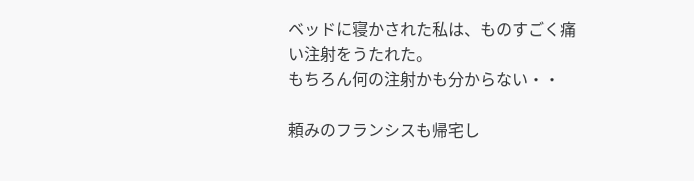ベッドに寝かされた私は、ものすごく痛い注射をうたれた。
もちろん何の注射かも分からない・・

頼みのフランシスも帰宅し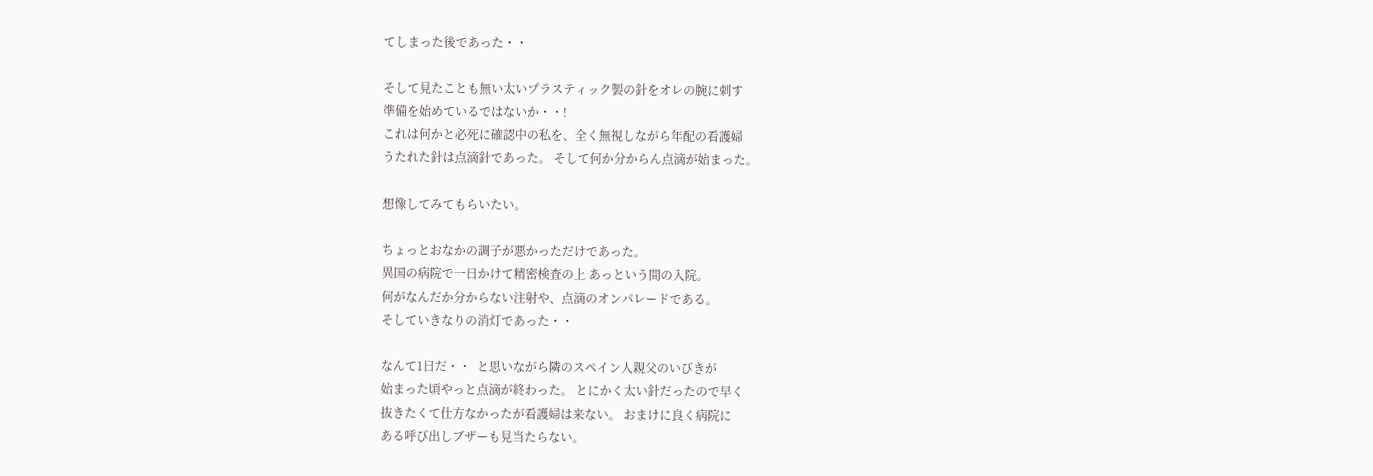てしまった後であった・・

そして見たことも無い太いプラスティック製の針をオレの腕に刺す
準備を始めているではないか・・!
これは何かと必死に確認中の私を、全く無視しながら年配の看護婦
うたれた針は点滴針であった。 そして何か分からん点滴が始まった。

想像してみてもらいたい。

ちょっとおなかの調子が悪かっただけであった。
異国の病院で一日かけて精密検査の上 あっという間の入院。
何がなんだか分からない注射や、点滴のオンパレードである。
そしていきなりの消灯であった・・

なんて1日だ・・  と思いながら隣のスペイン人親父のいびきが
始まった頃やっと点滴が終わった。 とにかく太い針だったので早く
抜きたくて仕方なかったが看護婦は来ない。 おまけに良く病院に
ある呼び出しブザーも見当たらない。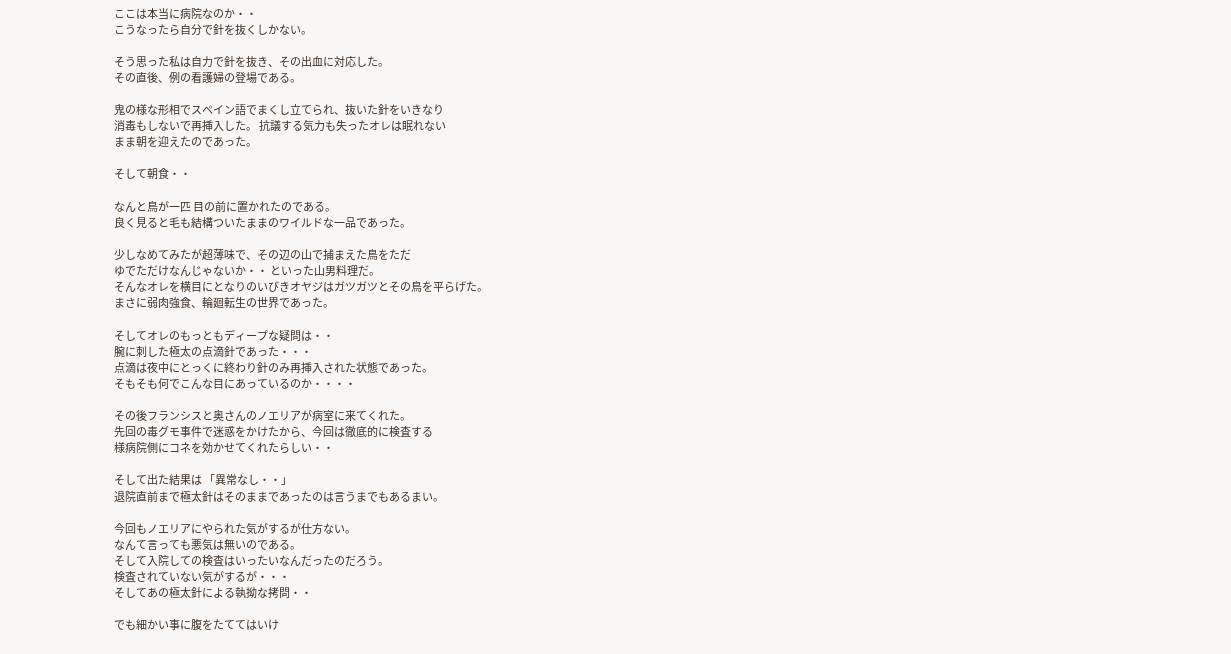ここは本当に病院なのか・・
こうなったら自分で針を抜くしかない。

そう思った私は自力で針を抜き、その出血に対応した。
その直後、例の看護婦の登場である。

鬼の様な形相でスペイン語でまくし立てられ、抜いた針をいきなり
消毒もしないで再挿入した。 抗議する気力も失ったオレは眠れない
まま朝を迎えたのであった。

そして朝食・・

なんと鳥が一匹 目の前に置かれたのである。
良く見ると毛も結構ついたままのワイルドな一品であった。

少しなめてみたが超薄味で、その辺の山で捕まえた鳥をただ
ゆでただけなんじゃないか・・ といった山男料理だ。
そんなオレを横目にとなりのいびきオヤジはガツガツとその鳥を平らげた。
まさに弱肉強食、輪廻転生の世界であった。

そしてオレのもっともディープな疑問は・・
腕に刺した極太の点滴針であった・・・
点滴は夜中にとっくに終わり針のみ再挿入された状態であった。
そもそも何でこんな目にあっているのか・・・・

その後フランシスと奥さんのノエリアが病室に来てくれた。
先回の毒グモ事件で迷惑をかけたから、今回は徹底的に検査する
様病院側にコネを効かせてくれたらしい・・

そして出た結果は 「異常なし・・」
退院直前まで極太針はそのままであったのは言うまでもあるまい。

今回もノエリアにやられた気がするが仕方ない。
なんて言っても悪気は無いのである。
そして入院しての検査はいったいなんだったのだろう。
検査されていない気がするが・・・
そしてあの極太針による執拗な拷問・・

でも細かい事に腹をたててはいけ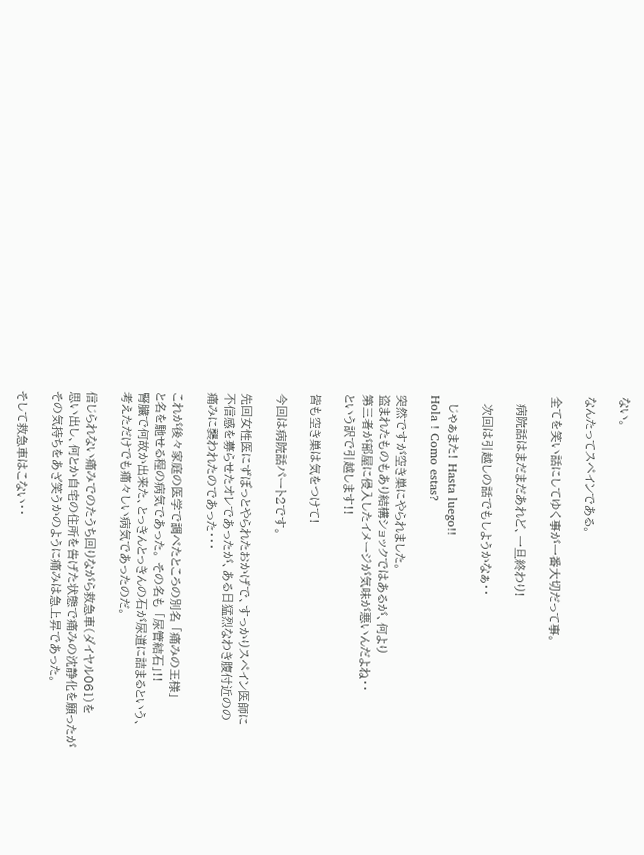ない。

なんたってスペインである。

全てを笑い話にしてゆく事が一番大切だって事。

  病院話はまだまだあれど、一旦終わり!

  次回は引越しの話でもしようかなぁ・・

  じゃぁまた! Hasta luego!!
Hola ! Como estas?

突然ですが空き巣にやられました。
盗まれたものもあり結構ショックではあるが、何より
第三者が部屋に侵入したイメージが気味が悪いんだよね・・
という訳で引越します!!

皆も空き巣は気をつけて!

今回は病院話パート2です。

先回女性医にずぼっとやられたおかげで、すっかりスペイン医師に
不信感を募らせたオレであったが、ある日猛烈なわき腹付近のの
痛みに襲われたのであった・・・

これが後々家庭の医学で調べたところの別名 「痛みの王様」
と名を馳せる程の病気であった。 その名も 「尿管結石」!!
腎臓で何故か出来た、とっきんとっきんの石が尿道に詰まるという、
考えただけでも痛々しい病気であったのだ。

信じられない痛みでのたうち回りながら救急車(ダイヤル061)を
思い出し、何とか自宅の住所を告げた状態で痛みの沈静化を願ったが
その気持ちをあざ笑うかのように痛みは急上昇であった。

そして救急車はこない・・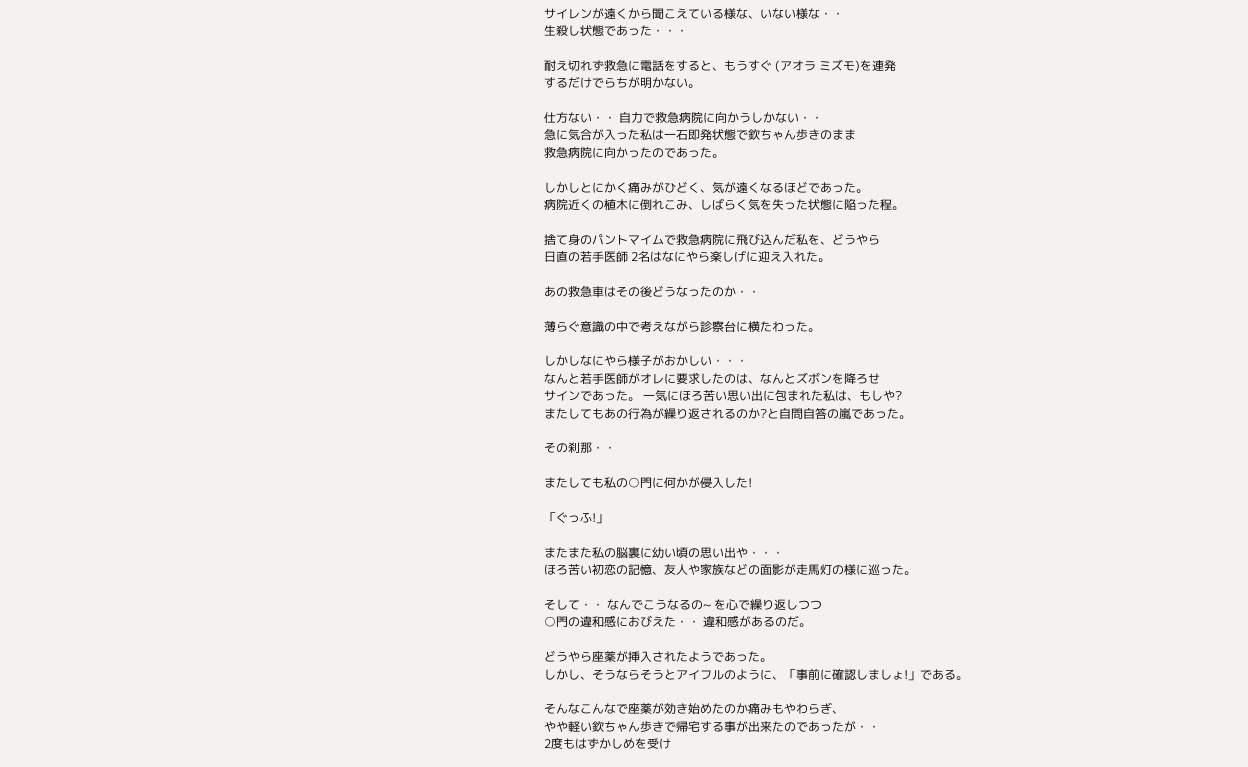サイレンが遠くから聞こえている様な、いない様な・・
生殺し状態であった・・・

耐え切れず救急に電話をすると、もうすぐ (アオラ ミズモ)を連発
するだけでらちが明かない。

仕方ない・・ 自力で救急病院に向かうしかない・・
急に気合が入った私は一石即発状態で欽ちゃん歩きのまま
救急病院に向かったのであった。

しかしとにかく痛みがひどく、気が遠くなるほどであった。
病院近くの植木に倒れこみ、しばらく気を失った状態に陥った程。

捨て身のパントマイムで救急病院に飛び込んだ私を、どうやら
日直の若手医師 2名はなにやら楽しげに迎え入れた。

あの救急車はその後どうなったのか・・

薄らぐ意識の中で考えながら診察台に横たわった。

しかしなにやら様子がおかしい・・・
なんと若手医師がオレに要求したのは、なんとズボンを降ろせ
サインであった。 一気にほろ苦い思い出に包まれた私は、もしや?
またしてもあの行為が繰り返されるのか?と自問自答の嵐であった。

その刹那・・

またしても私の○門に何かが侵入した!

「ぐっふ!」

またまた私の脳裏に幼い頃の思い出や・・・
ほろ苦い初恋の記憶、友人や家族などの面影が走馬灯の様に巡った。

そして・・ なんでこうなるの~ を心で繰り返しつつ
○門の違和感におびえた・・ 違和感があるのだ。

どうやら座薬が挿入されたようであった。
しかし、そうならそうとアイフルのように、「事前に確認しましょ!」である。

そんなこんなで座薬が効き始めたのか痛みもやわらぎ、
やや軽い欽ちゃん歩きで帰宅する事が出来たのであったが・・
2度もはずかしめを受け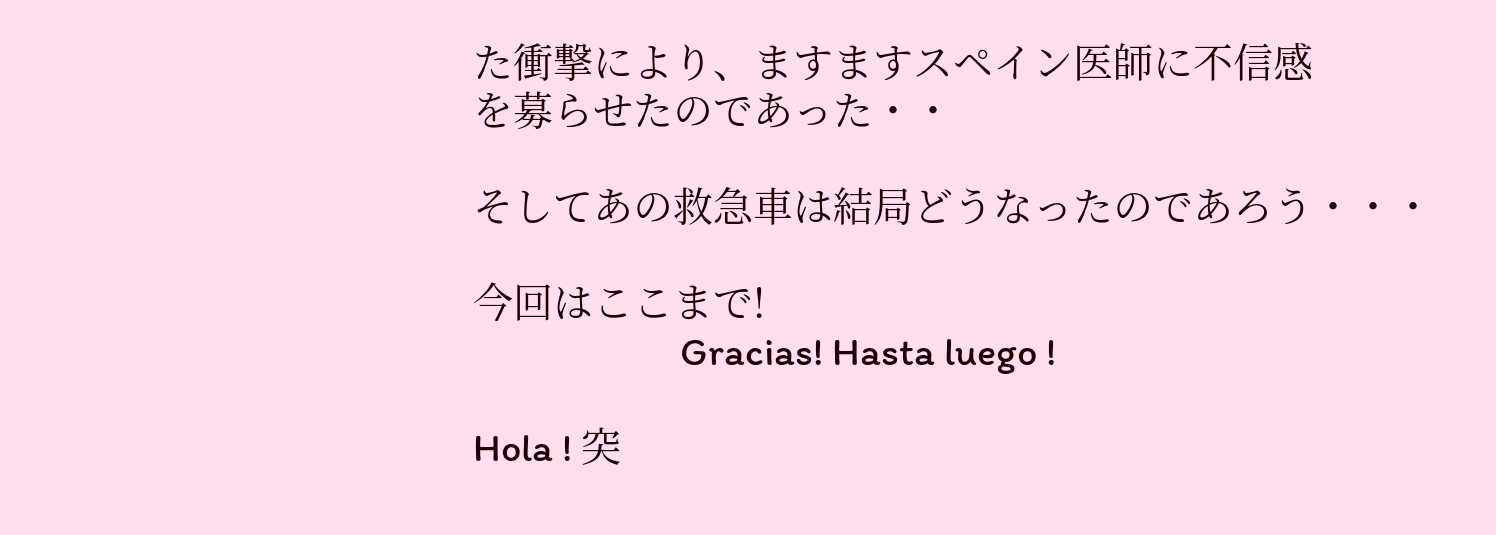た衝撃により、ますますスペイン医師に不信感
を募らせたのであった・・

そしてあの救急車は結局どうなったのであろう・・・

今回はここまで!
                       Gracias! Hasta luego !

Hola ! 突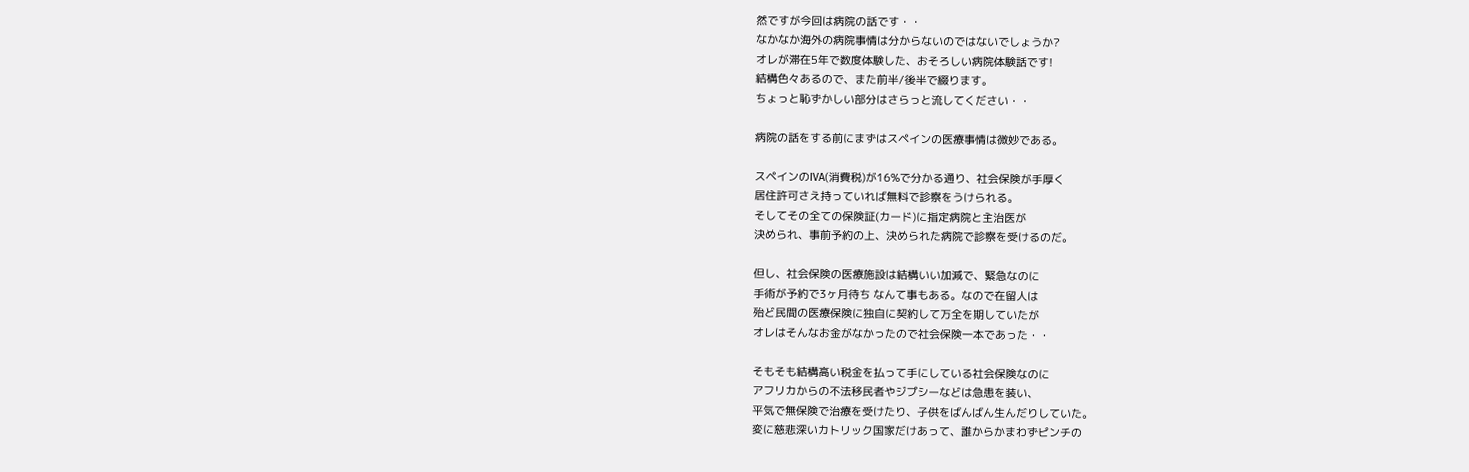然ですが今回は病院の話です・・
なかなか海外の病院事情は分からないのではないでしょうか?
オレが滞在5年で数度体験した、おそろしい病院体験話です!
結構色々あるので、また前半/後半で綴ります。
ちょっと恥ずかしい部分はさらっと流してください・・

病院の話をする前にまずはスペインの医療事情は微妙である。

スペインのIVA(消費税)が16%で分かる通り、社会保険が手厚く
居住許可さえ持っていれば無料で診察をうけられる。
そしてその全ての保険証(カード)に指定病院と主治医が
決められ、事前予約の上、決められた病院で診察を受けるのだ。

但し、社会保険の医療施設は結構いい加減で、緊急なのに
手術が予約で3ヶ月待ち なんて事もある。なので在留人は
殆ど民間の医療保険に独自に契約して万全を期していたが
オレはそんなお金がなかったので社会保険一本であった・・

そもそも結構高い税金を払って手にしている社会保険なのに
アフリカからの不法移民者やジプシーなどは急患を装い、
平気で無保険で治療を受けたり、子供をばんばん生んだりしていた。
変に慈悲深いカトリック国家だけあって、誰からかまわずピンチの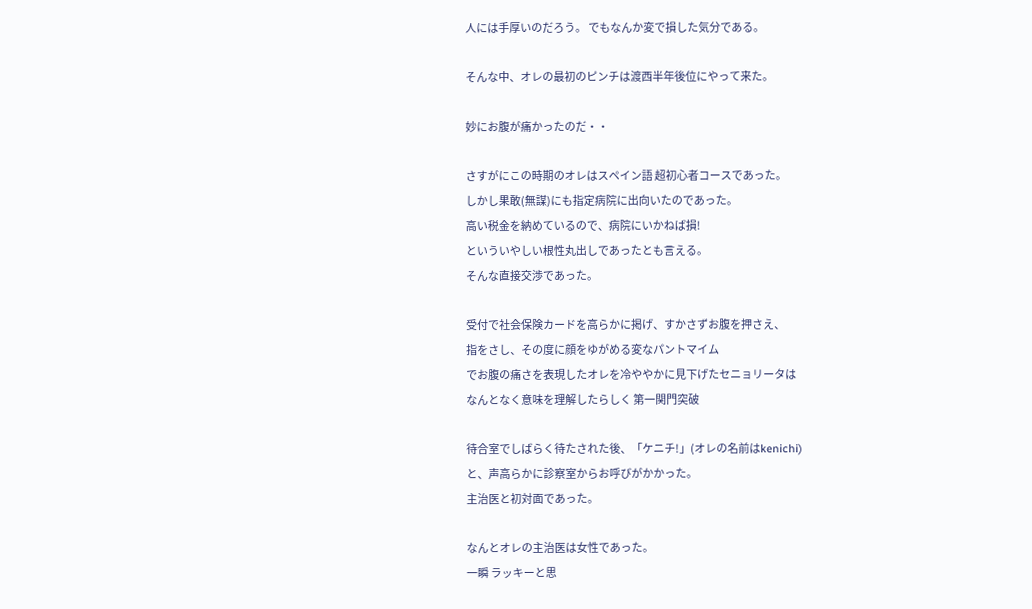人には手厚いのだろう。 でもなんか変で損した気分である。

そんな中、オレの最初のピンチは渡西半年後位にやって来た。

妙にお腹が痛かったのだ・・

さすがにこの時期のオレはスペイン語 超初心者コースであった。
しかし果敢(無謀)にも指定病院に出向いたのであった。
高い税金を納めているので、病院にいかねば損!
といういやしい根性丸出しであったとも言える。
そんな直接交渉であった。

受付で社会保険カードを高らかに掲げ、すかさずお腹を押さえ、
指をさし、その度に顔をゆがめる変なパントマイム
でお腹の痛さを表現したオレを冷ややかに見下げたセニョリータは
なんとなく意味を理解したらしく 第一関門突破

待合室でしばらく待たされた後、「ケニチ!」(オレの名前はkenichi)
と、声高らかに診察室からお呼びがかかった。
主治医と初対面であった。

なんとオレの主治医は女性であった。
一瞬 ラッキーと思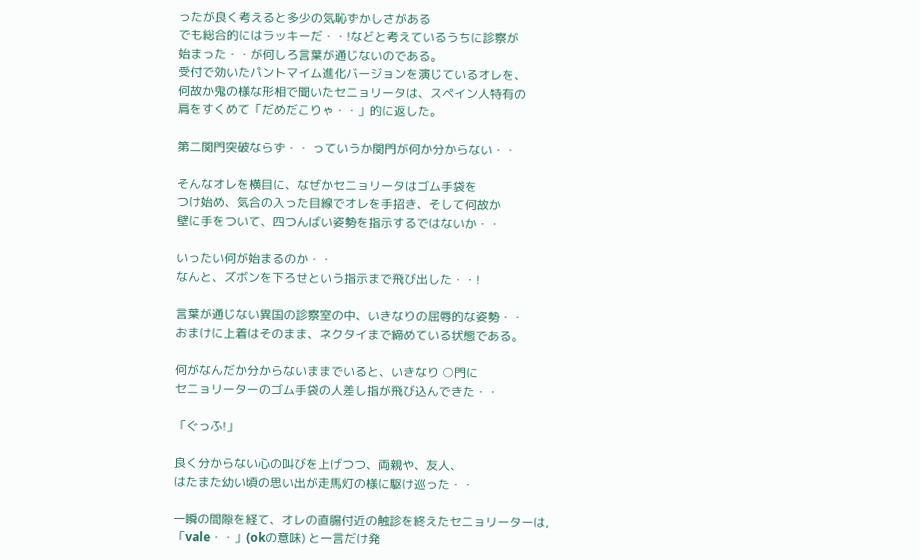ったが良く考えると多少の気恥ずかしさがある
でも総合的にはラッキーだ・・!などと考えているうちに診察が
始まった・・が何しろ言葉が通じないのである。
受付で効いたパントマイム進化バージョンを演じているオレを、
何故か鬼の様な形相で聞いたセニョリータは、スペイン人特有の
肩をすくめて「だめだこりゃ・・」的に返した。

第二関門突破ならず・・ っていうか関門が何か分からない・・

そんなオレを横目に、なぜかセニョリータはゴム手袋を
つけ始め、気合の入った目線でオレを手招き、そして何故か
壁に手をついて、四つんばい姿勢を指示するではないか・・

いったい何が始まるのか・・
なんと、ズボンを下ろせという指示まで飛び出した・・!

言葉が通じない異国の診察室の中、いきなりの屈辱的な姿勢・・
おまけに上着はそのまま、ネクタイまで締めている状態である。

何がなんだか分からないままでいると、いきなり ○門に
セニョリーターのゴム手袋の人差し指が飛び込んできた・・

「ぐっふ!」

良く分からない心の叫びを上げつつ、両親や、友人、
はたまた幼い頃の思い出が走馬灯の様に駆け巡った・・

一瞬の間隙を経て、オレの直腸付近の触診を終えたセニョリーターは,
「vale・・」(okの意味) と一言だけ発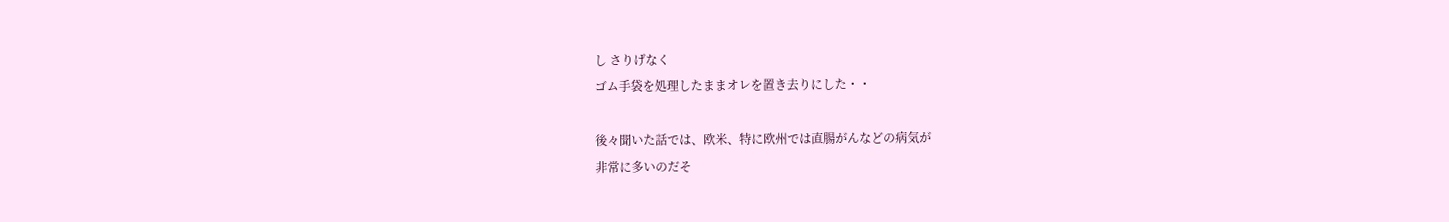し さりげなく
ゴム手袋を処理したままオレを置き去りにした・・

後々聞いた話では、欧米、特に欧州では直腸がんなどの病気が
非常に多いのだそ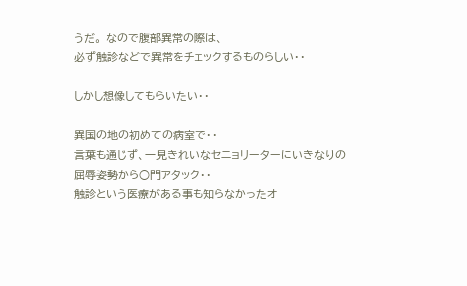うだ。 なので腹部異常の際は、
必ず触診などで異常をチェックするものらしい・・

しかし想像してもらいたい・・

異国の地の初めての病室で・・
言葉も通じず、一見きれいなセニョリーターにいきなりの
屈辱姿勢から○門アタック・・
触診という医療がある事も知らなかったオ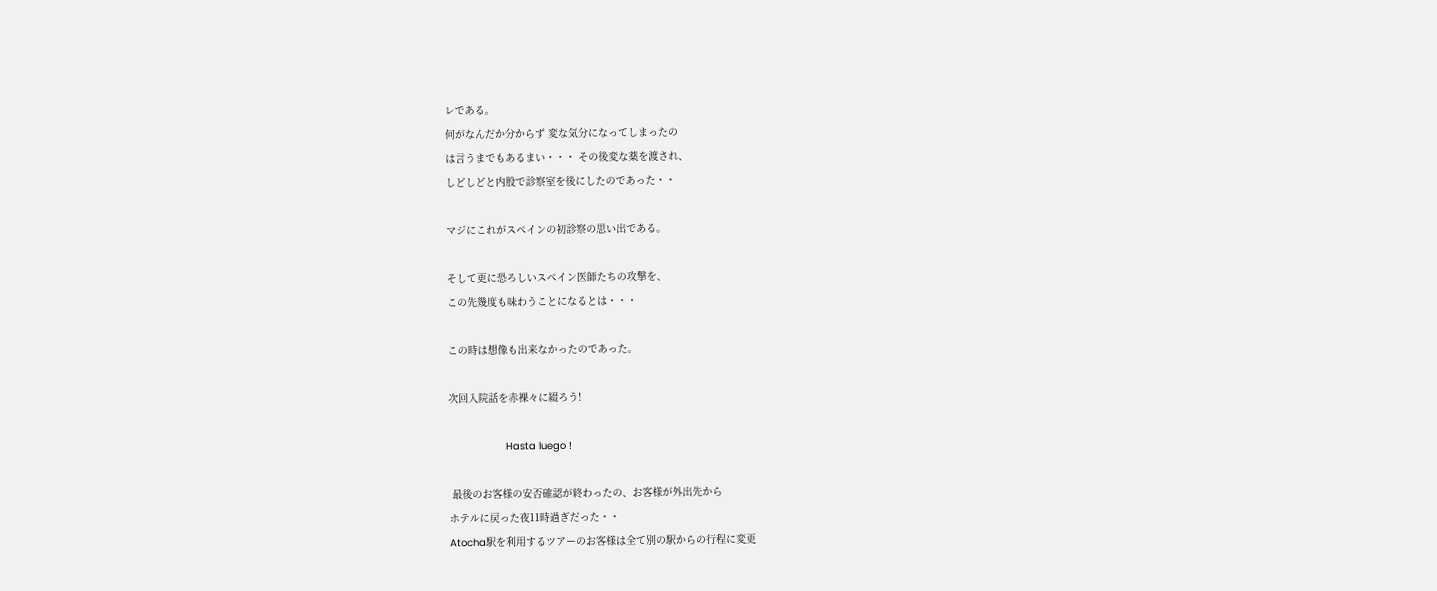レである。
何がなんだか分からず 変な気分になってしまったの
は言うまでもあるまい・・・ その後変な薬を渡され、
しどしどと内股で診察室を後にしたのであった・・

マジにこれがスペインの初診察の思い出である。

そして更に恐ろしいスペイン医師たちの攻撃を、
この先幾度も味わうことになるとは・・・

この時は想像も出来なかったのであった。

次回入院話を赤裸々に綴ろう!

                   Hasta luego !

 最後のお客様の安否確認が終わったの、お客様が外出先から
ホテルに戻った夜11時過ぎだった・・
Atocha駅を利用するツアーのお客様は全て別の駅からの行程に変更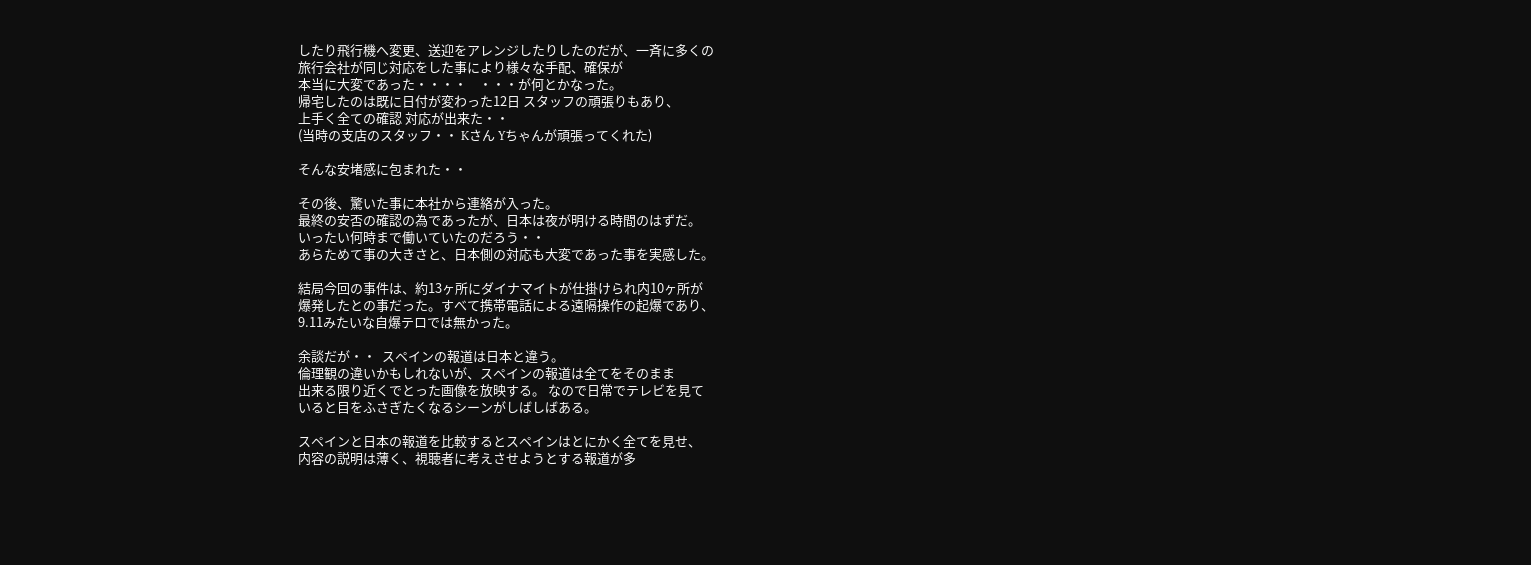したり飛行機へ変更、送迎をアレンジしたりしたのだが、一斉に多くの
旅行会社が同じ対応をした事により様々な手配、確保が
本当に大変であった・・・・    ・・・が何とかなった。
帰宅したのは既に日付が変わった12日 スタッフの頑張りもあり、
上手く全ての確認 対応が出来た・・
(当時の支店のスタッフ・・ Kさん Yちゃんが頑張ってくれた)

そんな安堵感に包まれた・・

その後、驚いた事に本社から連絡が入った。
最終の安否の確認の為であったが、日本は夜が明ける時間のはずだ。
いったい何時まで働いていたのだろう・・
あらためて事の大きさと、日本側の対応も大変であった事を実感した。

結局今回の事件は、約13ヶ所にダイナマイトが仕掛けられ内10ヶ所が
爆発したとの事だった。すべて携帯電話による遠隔操作の起爆であり、
9.11みたいな自爆テロでは無かった。

余談だが・・  スペインの報道は日本と違う。
倫理観の違いかもしれないが、スペインの報道は全てをそのまま
出来る限り近くでとった画像を放映する。 なので日常でテレビを見て
いると目をふさぎたくなるシーンがしばしばある。

スペインと日本の報道を比較するとスペインはとにかく全てを見せ、
内容の説明は薄く、視聴者に考えさせようとする報道が多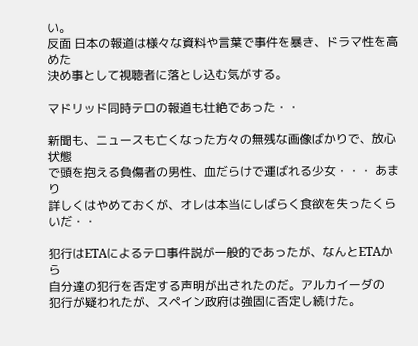い。
反面 日本の報道は様々な資料や言葉で事件を暴き、ドラマ性を高めた
決め事として視聴者に落とし込む気がする。

マドリッド同時テロの報道も壮絶であった・・

新聞も、ニュースも亡くなった方々の無残な画像ばかりで、放心状態
で頭を抱える負傷者の男性、血だらけで運ばれる少女・・・ あまり
詳しくはやめておくが、オレは本当にしばらく食欲を失ったくらいだ・・

犯行はETAによるテロ事件説が一般的であったが、なんとETAから
自分達の犯行を否定する声明が出されたのだ。アルカイーダの
犯行が疑われたが、スペイン政府は強固に否定し続けた。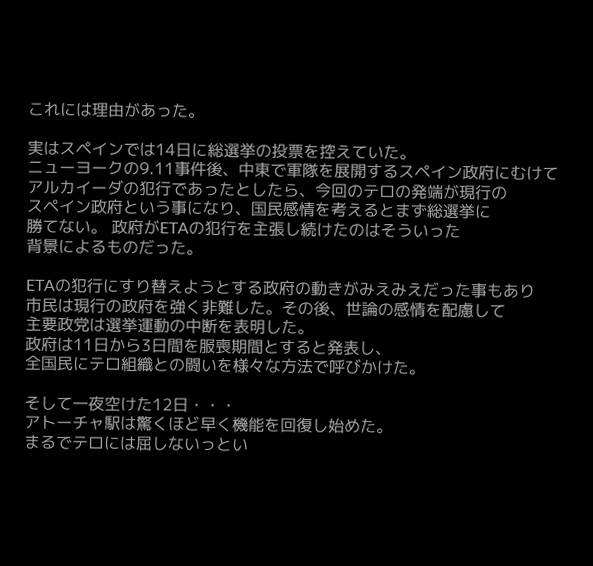これには理由があった。

実はスペインでは14日に総選挙の投票を控えていた。
ニューヨークの9.11事件後、中東で軍隊を展開するスペイン政府にむけて
アルカイーダの犯行であったとしたら、今回のテロの発端が現行の
スペイン政府という事になり、国民感情を考えるとまず総選挙に
勝てない。 政府がETAの犯行を主張し続けたのはそういった
背景によるものだった。

ETAの犯行にすり替えようとする政府の動きがみえみえだった事もあり
市民は現行の政府を強く非難した。その後、世論の感情を配慮して
主要政党は選挙運動の中断を表明した。
政府は11日から3日間を服喪期間とすると発表し、
全国民にテロ組織との闘いを様々な方法で呼びかけた。

そして一夜空けた12日・・・
アトーチャ駅は驚くほど早く機能を回復し始めた。
まるでテロには屈しないっとい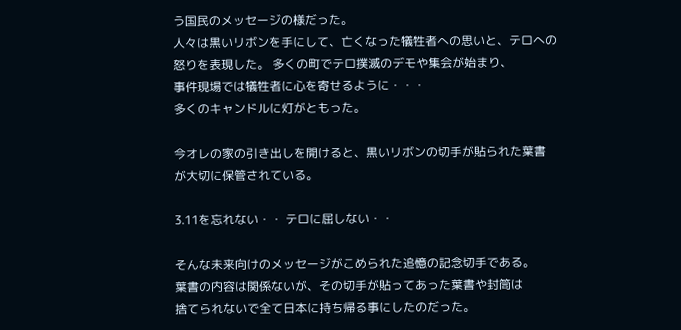う国民のメッセージの様だった。
人々は黒いリボンを手にして、亡くなった犠牲者への思いと、テロへの
怒りを表現した。 多くの町でテロ撲滅のデモや集会が始まり、
事件現場では犠牲者に心を寄せるように・・・
多くのキャンドルに灯がともった。

今オレの家の引き出しを開けると、黒いリボンの切手が貼られた葉書
が大切に保管されている。

3.11を忘れない・・ テロに屈しない・・

そんな未来向けのメッセージがこめられた追憶の記念切手である。
葉書の内容は関係ないが、その切手が貼ってあった葉書や封筒は
捨てられないで全て日本に持ち帰る事にしたのだった。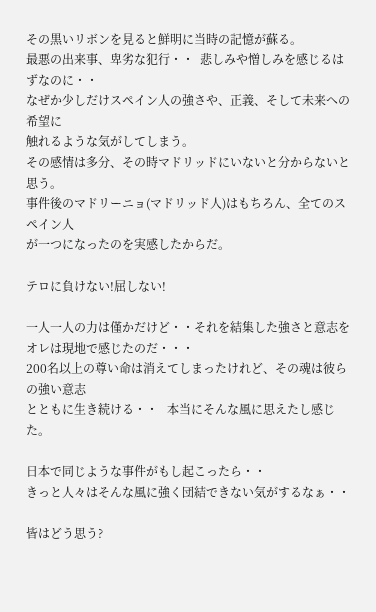その黒いリボンを見ると鮮明に当時の記憶が蘇る。
最悪の出来事、卑劣な犯行・・  悲しみや憎しみを感じるはずなのに・・
なぜか少しだけスペイン人の強さや、正義、そして未来への希望に
触れるような気がしてしまう。
その感情は多分、その時マドリッドにいないと分からないと思う。
事件後のマドリーニョ(マドリッド人)はもちろん、全てのスペイン人
が一つになったのを実感したからだ。

テロに負けない!屈しない!

一人一人の力は僅かだけど・・それを結集した強さと意志を
オレは現地で感じたのだ・・・
200名以上の尊い命は消えてしまったけれど、その魂は彼らの強い意志
とともに生き続ける・・   本当にそんな風に思えたし感じた。

日本で同じような事件がもし起こったら・・
きっと人々はそんな風に強く団結できない気がするなぁ・・

皆はどう思う?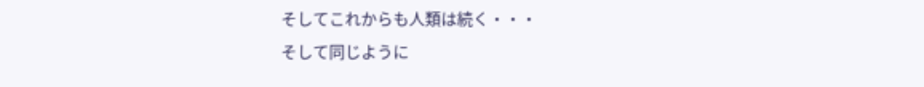そしてこれからも人類は続く・・・
そして同じように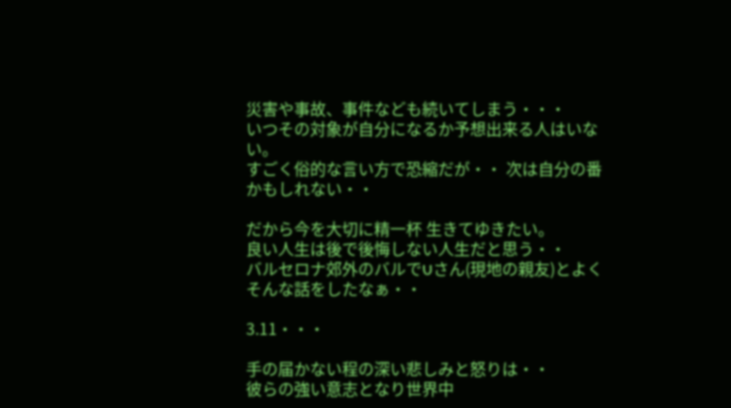災害や事故、事件なども続いてしまう・・・
いつその対象が自分になるか予想出来る人はいない。
すごく俗的な言い方で恐縮だが・・ 次は自分の番かもしれない・・

だから今を大切に精一杯 生きてゆきたい。
良い人生は後で後悔しない人生だと思う・・
バルセロナ郊外のバルでUさん(現地の親友)とよくそんな話をしたなぁ・・

3.11・・・

手の届かない程の深い悲しみと怒りは・・
彼らの強い意志となり世界中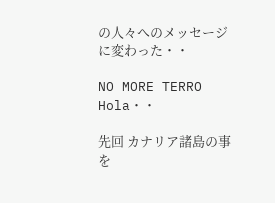の人々へのメッセージに変わった・・

NO MORE TERRO
Hola・・

先回 カナリア諸島の事を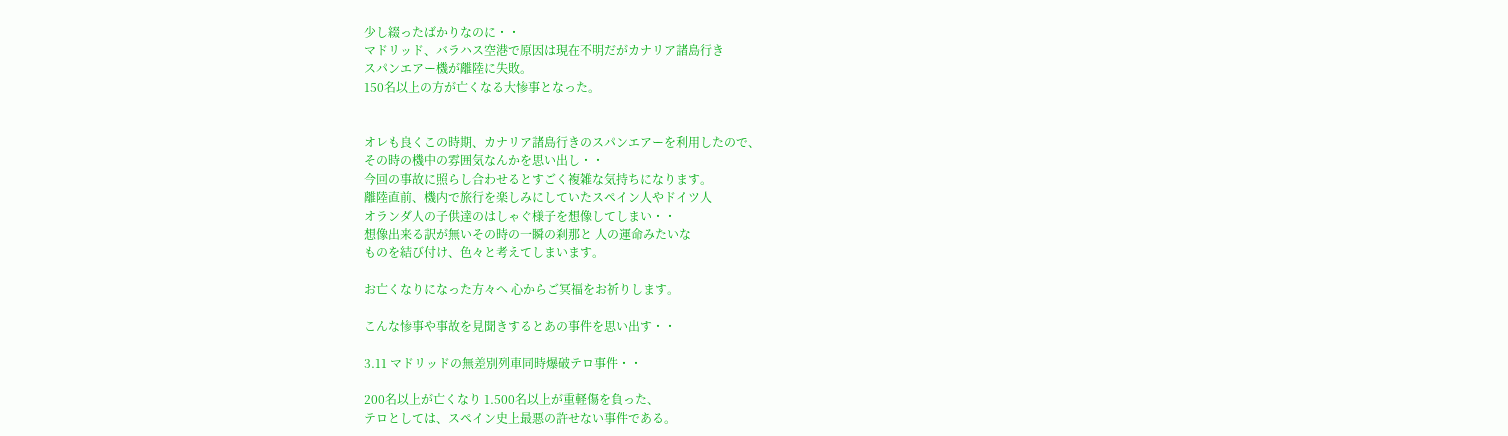少し綴ったばかりなのに・・
マドリッド、バラハス空港で原因は現在不明だがカナリア諸島行き
スパンエアー機が離陸に失敗。
150名以上の方が亡くなる大惨事となった。


オレも良くこの時期、カナリア諸島行きのスパンエアーを利用したので、
その時の機中の雰囲気なんかを思い出し・・
今回の事故に照らし合わせるとすごく複雑な気持ちになります。
離陸直前、機内で旅行を楽しみにしていたスペイン人やドイツ人
オランダ人の子供達のはしゃぐ様子を想像してしまい・・
想像出来る訳が無いその時の一瞬の刹那と 人の運命みたいな
ものを結び付け、色々と考えてしまいます。

お亡くなりになった方々へ 心からご冥福をお祈りします。

こんな惨事や事故を見聞きするとあの事件を思い出す・・

3.11 マドリッドの無差別列車同時爆破テロ事件・・

200名以上が亡くなり 1.500名以上が重軽傷を負った、
テロとしては、スペイン史上最悪の許せない事件である。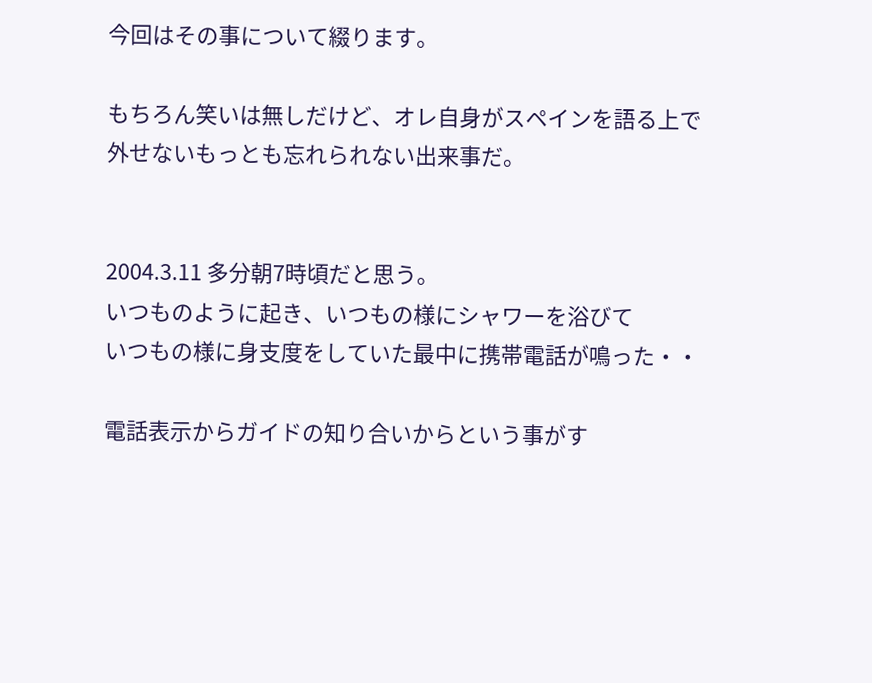今回はその事について綴ります。

もちろん笑いは無しだけど、オレ自身がスペインを語る上で
外せないもっとも忘れられない出来事だ。


2004.3.11 多分朝7時頃だと思う。
いつものように起き、いつもの様にシャワーを浴びて
いつもの様に身支度をしていた最中に携帯電話が鳴った・・

電話表示からガイドの知り合いからという事がす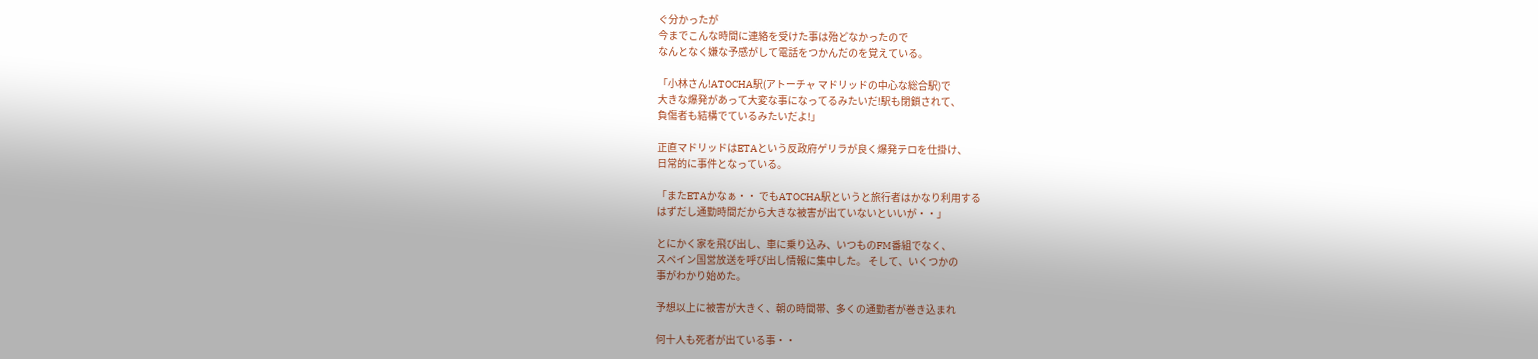ぐ分かったが
今までこんな時間に連絡を受けた事は殆どなかったので
なんとなく嫌な予感がして電話をつかんだのを覚えている。

「小林さん!ATOCHA駅(アトーチャ マドリッドの中心な総合駅)で
大きな爆発があって大変な事になってるみたいだ!駅も閉鎖されて、
負傷者も結構でているみたいだよ!」

正直マドリッドはETAという反政府ゲリラが良く爆発テロを仕掛け、
日常的に事件となっている。

「またETAかなぁ・・ でもATOCHA駅というと旅行者はかなり利用する
はずだし通勤時間だから大きな被害が出ていないといいが・・」

とにかく家を飛び出し、車に乗り込み、いつものFM番組でなく、
スペイン国営放送を呼び出し情報に集中した。 そして、いくつかの
事がわかり始めた。

予想以上に被害が大きく、朝の時間帯、多くの通勤者が巻き込まれ

何十人も死者が出ている事・・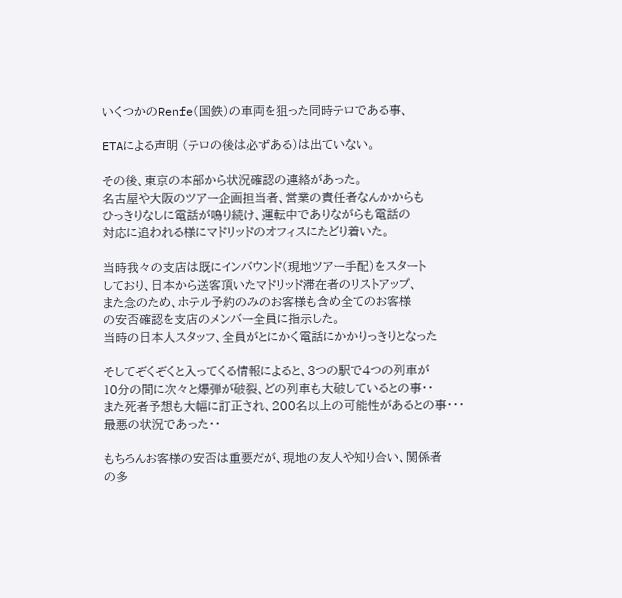いくつかのRenfe(国鉄)の車両を狙った同時テロである事、

ETAによる声明 (テロの後は必ずある)は出ていない。

その後、東京の本部から状況確認の連絡があった。
名古屋や大阪のツアー企画担当者、営業の責任者なんかからも
ひっきりなしに電話が鳴り続け、運転中でありながらも電話の
対応に追われる様にマドリッドのオフィスにたどり着いた。

当時我々の支店は既にインバウンド(現地ツアー手配)をスタート
しており、日本から送客頂いたマドリッド滞在者のリストアップ、
また念のため、ホテル予約のみのお客様も含め全てのお客様
の安否確認を支店のメンバー全員に指示した。
当時の日本人スタッフ、全員がとにかく電話にかかりっきりとなった

そしてぞくぞくと入ってくる情報によると、3つの駅で4つの列車が
10分の間に次々と爆弾が破裂、どの列車も大破しているとの事・・
また死者予想も大幅に訂正され、200名以上の可能性があるとの事・・・
最悪の状況であった・・

もちろんお客様の安否は重要だが、現地の友人や知り合い、関係者
の多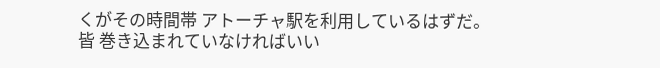くがその時間帯 アトーチャ駅を利用しているはずだ。
皆 巻き込まれていなければいい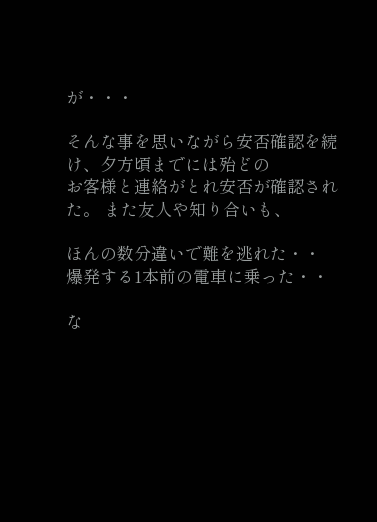が・・・

そんな事を思いながら安否確認を続け、夕方頃までには殆どの
お客様と連絡がとれ安否が確認された。 また友人や知り合いも、

ほんの数分違いで難を逃れた・・
爆発する1本前の電車に乗った・・

な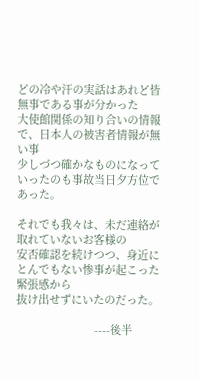どの冷や汗の実話はあれど皆無事である事が分かった
大使館関係の知り合いの情報で、日本人の被害者情報が無い事
少しづつ確かなものになっていったのも事故当日夕方位であった。

それでも我々は、未だ連絡が取れていないお客様の
安否確認を続けつつ、身近にとんでもない惨事が起こった緊張感から
抜け出せずにいたのだった。

                          ----後半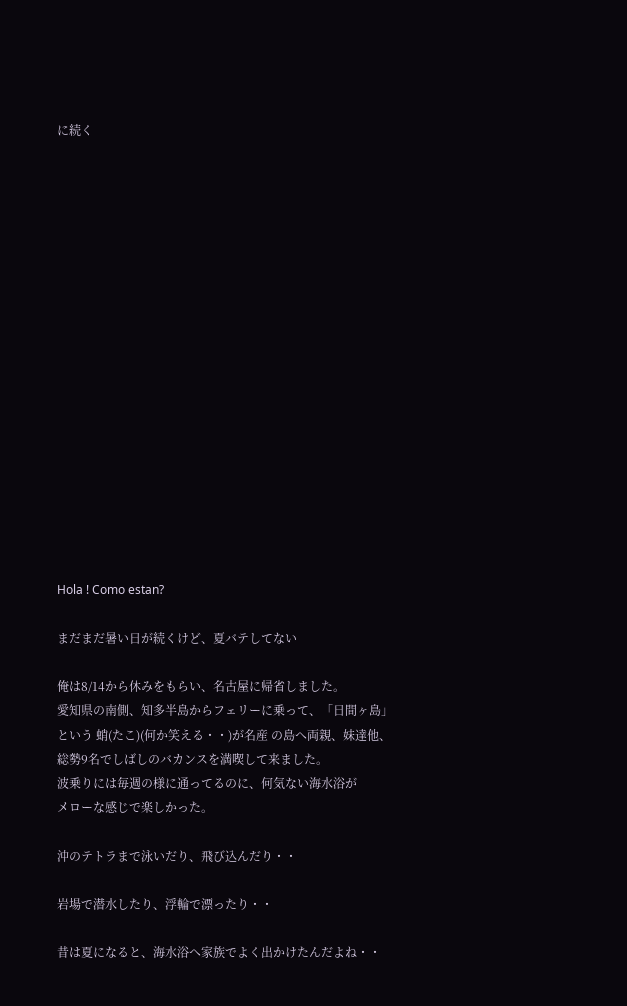に続く


















Hola ! Como estan?

まだまだ暑い日が続くけど、夏バテしてない

俺は8/14から休みをもらい、名古屋に帰省しました。
愛知県の南側、知多半島からフェリーに乗って、「日間ヶ島」
という 蛸(たこ)(何か笑える・・)が名産 の島へ両親、妹達他、
総勢9名でしばしのバカンスを満喫して来ました。
波乗りには毎週の様に通ってるのに、何気ない海水浴が
メローな感じで楽しかった。

沖のテトラまで泳いだり、飛び込んだり・・

岩場で潜水したり、浮輪で漂ったり・・

昔は夏になると、海水浴へ家族でよく出かけたんだよね・・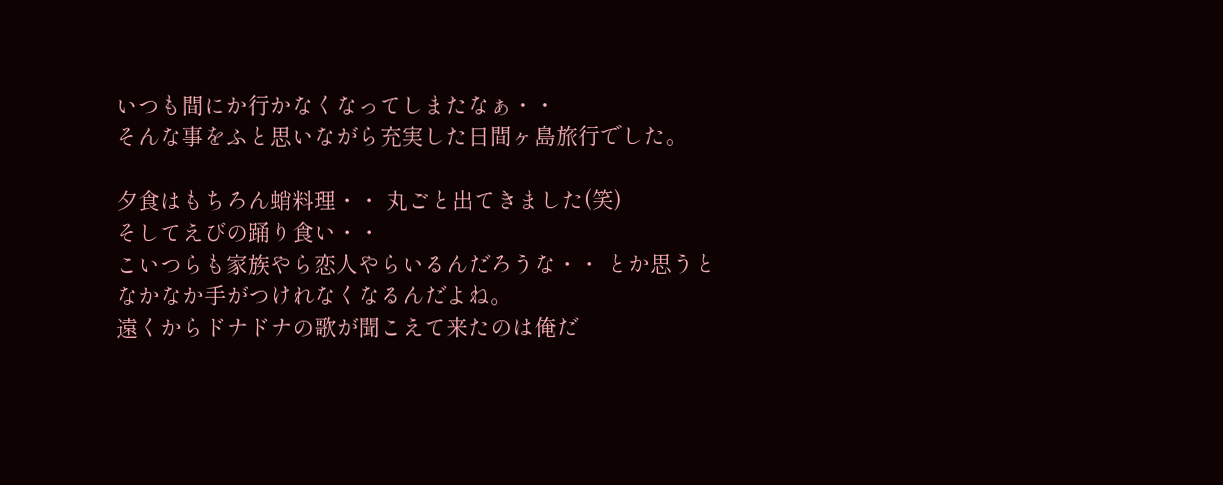いつも間にか行かなくなってしまたなぁ・・
そんな事をふと思いながら充実した日間ヶ島旅行でした。

夕食はもちろん蛸料理・・ 丸ごと出てきました(笑)
そしてえびの踊り食い・・
こいつらも家族やら恋人やらいるんだろうな・・ とか思うと
なかなか手がつけれなくなるんだよね。
遠くからドナドナの歌が聞こえて来たのは俺だ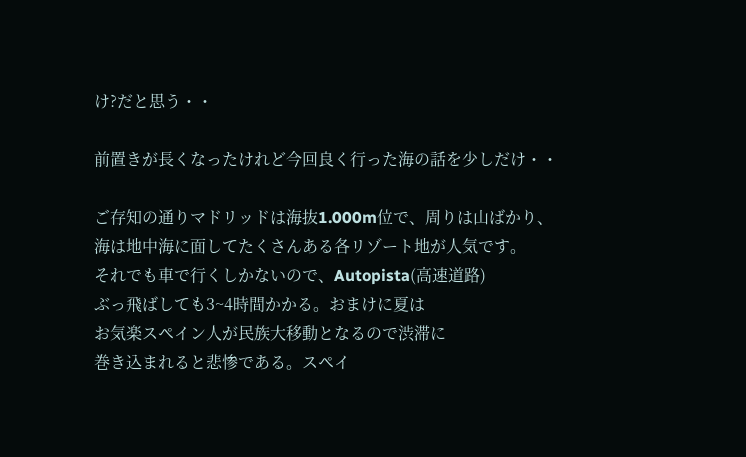け?だと思う・・

前置きが長くなったけれど今回良く行った海の話を少しだけ・・

ご存知の通りマドリッドは海抜1.000m位で、周りは山ばかり、
海は地中海に面してたくさんある各リゾート地が人気です。
それでも車で行くしかないので、Autopista(高速道路)
ぶっ飛ばしても3~4時間かかる。おまけに夏は
お気楽スペイン人が民族大移動となるので渋滞に
巻き込まれると悲惨である。スペイ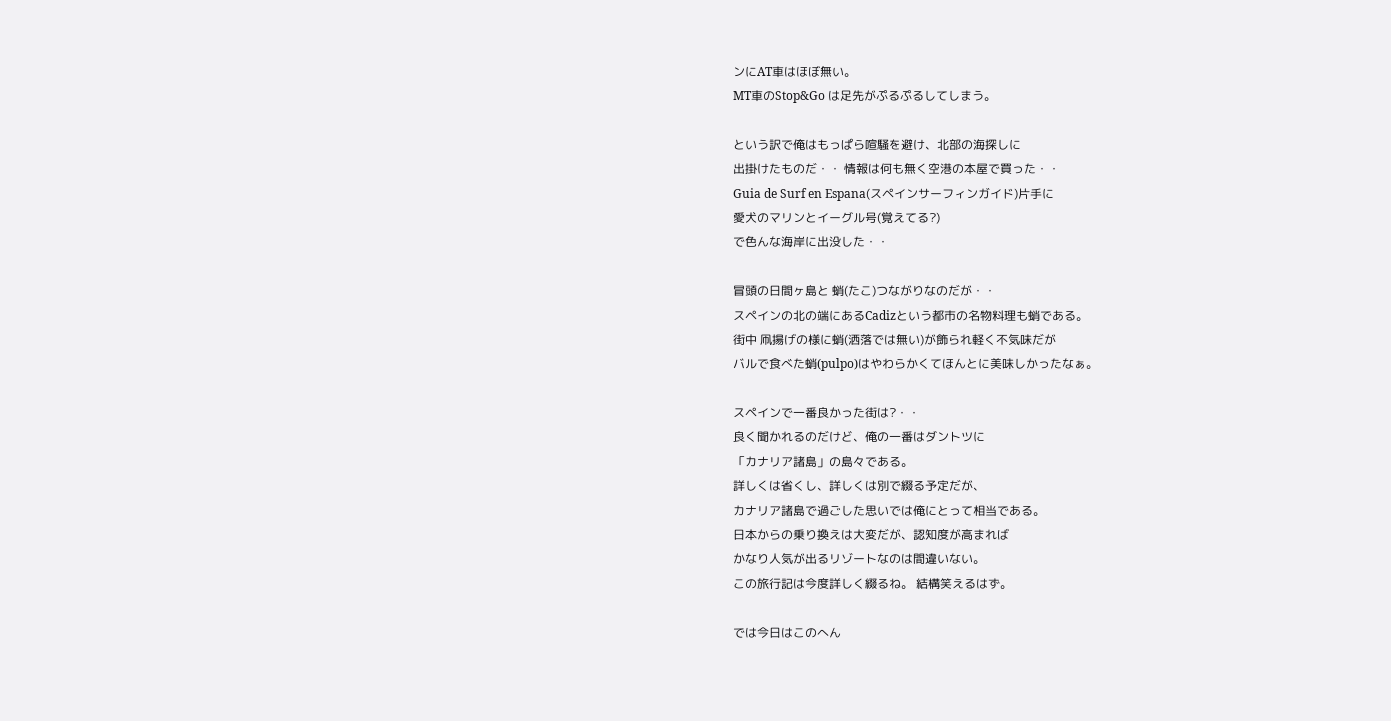ンにAT車はほぼ無い。
MT車のStop&Go は足先がぷるぷるしてしまう。

という訳で俺はもっぱら喧騒を避け、北部の海探しに
出掛けたものだ・・ 情報は何も無く空港の本屋で買った・・
Guia de Surf en Espana(スペインサーフィンガイド)片手に
愛犬のマリンとイーグル号(覚えてる?)
で色んな海岸に出没した・・

冒頭の日間ヶ島と 蛸(たこ)つながりなのだが・・
スペインの北の端にあるCadizという都市の名物料理も蛸である。
街中 凧揚げの様に蛸(洒落では無い)が飾られ軽く不気味だが
バルで食べた蛸(pulpo)はやわらかくてほんとに美味しかったなぁ。

スペインで一番良かった街は?・・
良く聞かれるのだけど、俺の一番はダントツに
「カナリア諸島」の島々である。
詳しくは省くし、詳しくは別で綴る予定だが、
カナリア諸島で過ごした思いでは俺にとって相当である。
日本からの乗り換えは大変だが、認知度が高まれば
かなり人気が出るリゾートなのは間違いない。
この旅行記は今度詳しく綴るね。 結構笑えるはず。

では今日はこのへん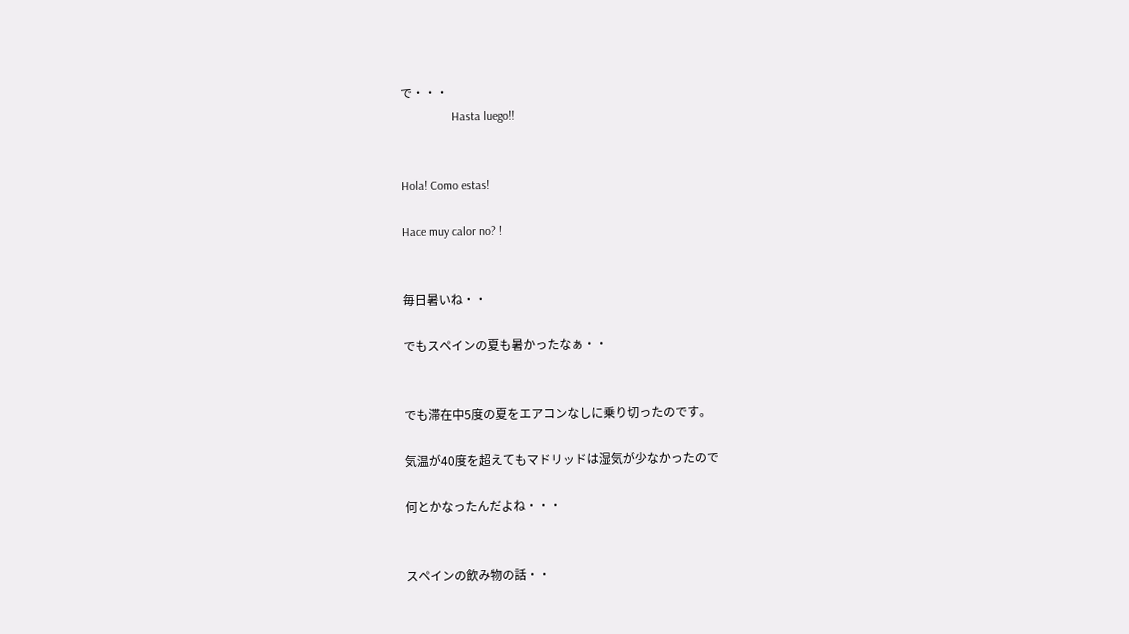で・・・
                 Hasta luego!!


Hola! Como estas!

Hace muy calor no? !


毎日暑いね・・

でもスペインの夏も暑かったなぁ・・


でも滞在中5度の夏をエアコンなしに乗り切ったのです。

気温が40度を超えてもマドリッドは湿気が少なかったので

何とかなったんだよね・・・


スペインの飲み物の話・・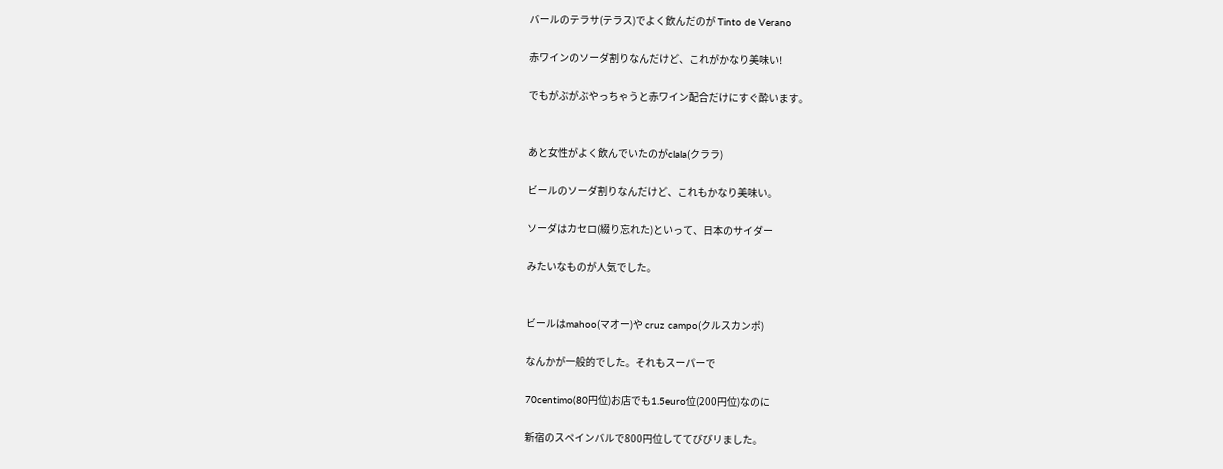バールのテラサ(テラス)でよく飲んだのが Tinto de Verano

赤ワインのソーダ割りなんだけど、これがかなり美味い!

でもがぶがぶやっちゃうと赤ワイン配合だけにすぐ酔います。


あと女性がよく飲んでいたのがclala(クララ)

ビールのソーダ割りなんだけど、これもかなり美味い。

ソーダはカセロ(綴り忘れた)といって、日本のサイダー

みたいなものが人気でした。


ビールはmahoo(マオー)や cruz campo(クルスカンポ)

なんかが一般的でした。それもスーパーで

70centimo(80円位)お店でも1.5euro位(200円位)なのに

新宿のスペインバルで800円位しててびびリました。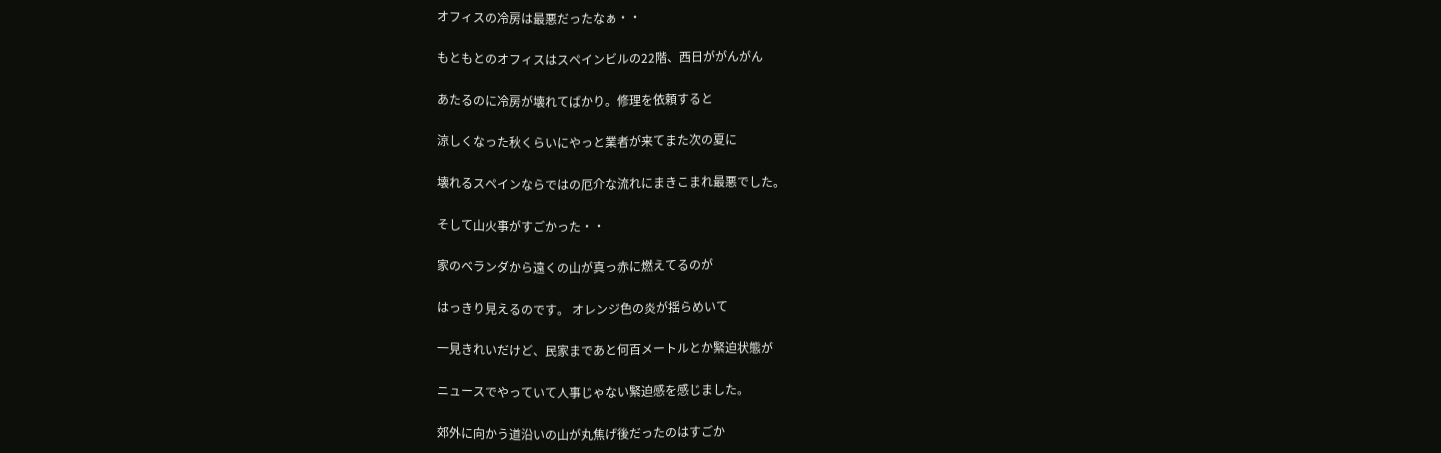オフィスの冷房は最悪だったなぁ・・

もともとのオフィスはスペインビルの22階、西日ががんがん

あたるのに冷房が壊れてばかり。修理を依頼すると

涼しくなった秋くらいにやっと業者が来てまた次の夏に

壊れるスペインならではの厄介な流れにまきこまれ最悪でした。

そして山火事がすごかった・・

家のベランダから遠くの山が真っ赤に燃えてるのが

はっきり見えるのです。 オレンジ色の炎が揺らめいて

一見きれいだけど、民家まであと何百メートルとか緊迫状態が

ニュースでやっていて人事じゃない緊迫感を感じました。

郊外に向かう道沿いの山が丸焦げ後だったのはすごか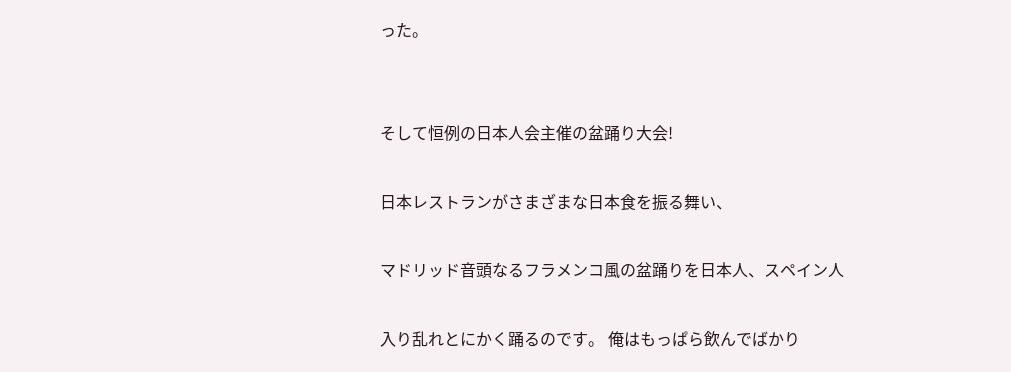った。


そして恒例の日本人会主催の盆踊り大会!

日本レストランがさまざまな日本食を振る舞い、

マドリッド音頭なるフラメンコ風の盆踊りを日本人、スペイン人

入り乱れとにかく踊るのです。 俺はもっぱら飲んでばかり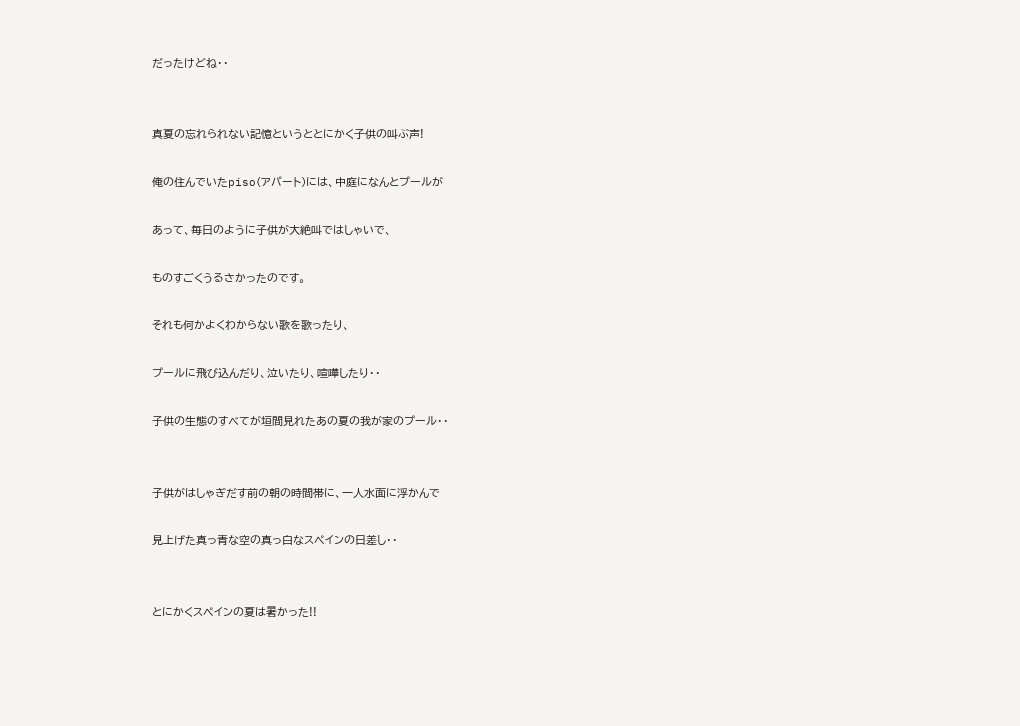だったけどね・・


真夏の忘れられない記憶というととにかく子供の叫ぶ声!

俺の住んでいたpiso(アパート)には、中庭になんとプールが

あって、毎日のように子供が大絶叫ではしゃいで、

ものすごくうるさかったのです。

それも何かよくわからない歌を歌ったり、

プールに飛び込んだり、泣いたり、喧嘩したり・・

子供の生態のすべてが垣間見れたあの夏の我が家のプール・・


子供がはしゃぎだす前の朝の時間帯に、一人水面に浮かんで

見上げた真っ青な空の真っ白なスペインの日差し・・


とにかくスペインの夏は暑かった!!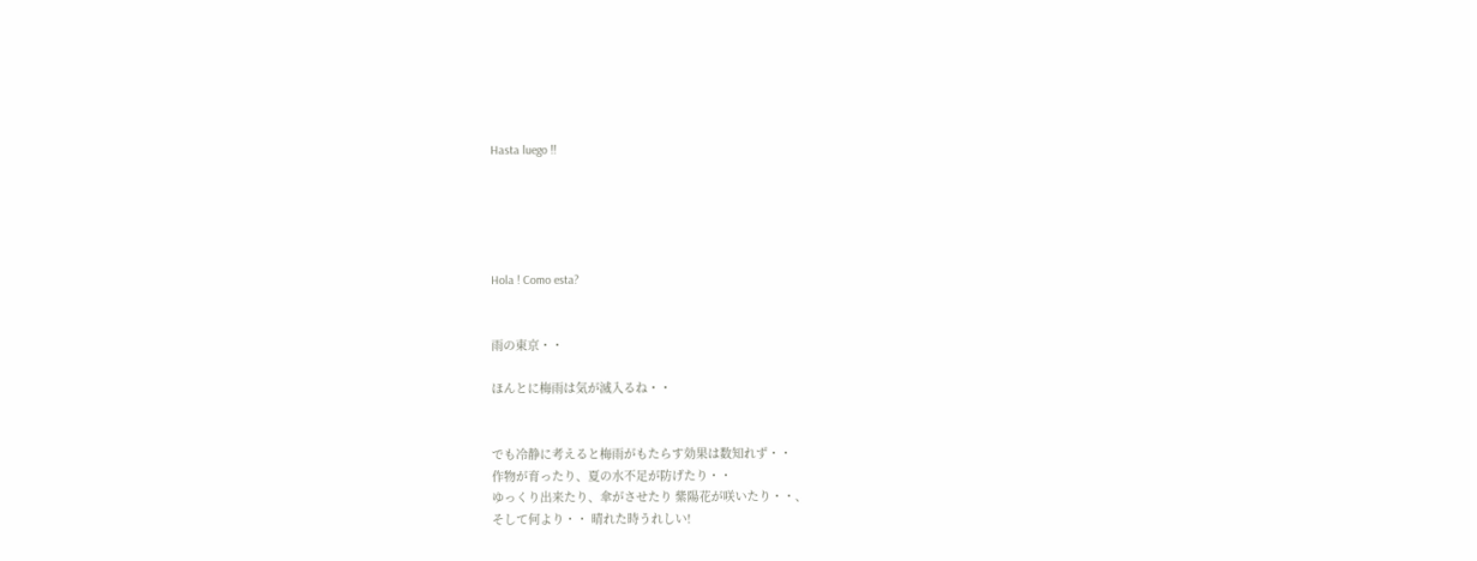Hasta luego !!





Hola ! Como esta?


雨の東京・・

ほんとに梅雨は気が滅入るね・・


でも冷静に考えると梅雨がもたらす効果は数知れず・・
作物が育ったり、夏の水不足が防げたり・・
ゆっくり出来たり、傘がさせたり 紫陽花が咲いたり・・、
そして何より・・ 晴れた時うれしい!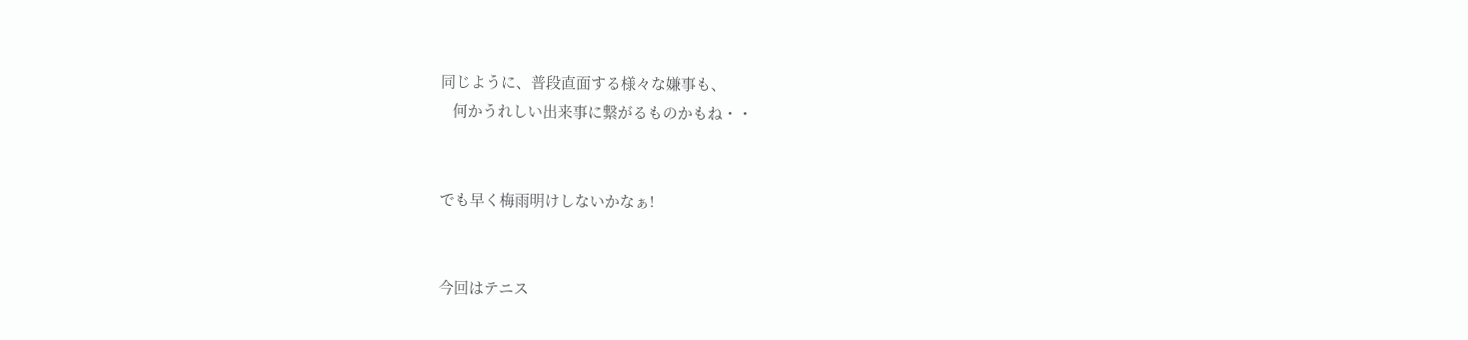同じように、普段直面する様々な嫌事も、
   何かうれしい出来事に繋がるものかもね・・


でも早く梅雨明けしないかなぁ!


今回はテニス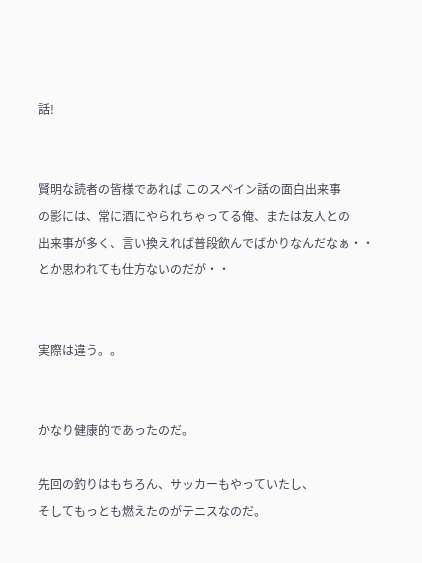話!


賢明な読者の皆様であれば このスペイン話の面白出来事
の影には、常に酒にやられちゃってる俺、または友人との
出来事が多く、言い換えれば普段飲んでばかりなんだなぁ・・
とか思われても仕方ないのだが・・


実際は違う。。


かなり健康的であったのだ。

先回の釣りはもちろん、サッカーもやっていたし、
そしてもっとも燃えたのがテニスなのだ。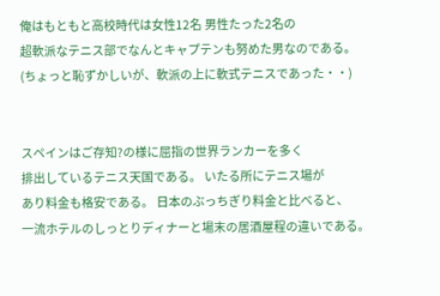俺はもともと高校時代は女性12名 男性たった2名の
超軟派なテニス部でなんとキャプテンも努めた男なのである。
(ちょっと恥ずかしいが、軟派の上に軟式テニスであった・・)


スペインはご存知?の様に屈指の世界ランカーを多く
排出しているテニス天国である。 いたる所にテニス場が
あり料金も格安である。 日本のぶっちぎり料金と比べると、
一流ホテルのしっとりディナーと場末の居酒屋程の違いである。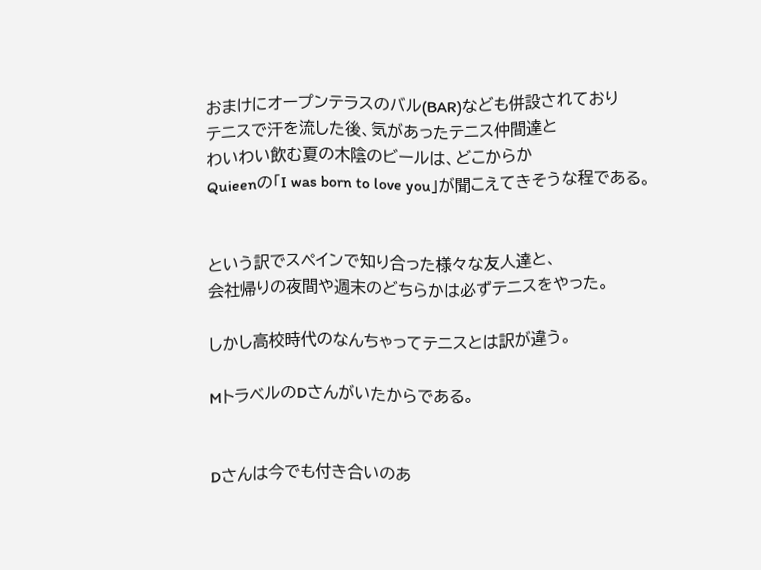おまけにオープンテラスのバル(BAR)なども併設されており
テニスで汗を流した後、気があったテニス仲間達と
わいわい飲む夏の木陰のビールは、どこからか
Quieenの「I was born to love you」が聞こえてきそうな程である。


という訳でスペインで知り合った様々な友人達と、
会社帰りの夜間や週末のどちらかは必ずテニスをやった。

しかし高校時代のなんちゃってテニスとは訳が違う。

MトラベルのDさんがいたからである。


Dさんは今でも付き合いのあ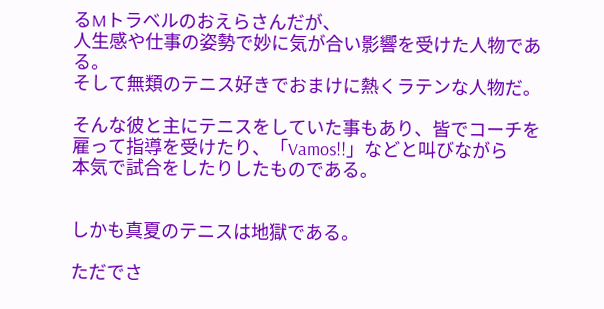るMトラベルのおえらさんだが、
人生感や仕事の姿勢で妙に気が合い影響を受けた人物である。
そして無類のテニス好きでおまけに熱くラテンな人物だ。

そんな彼と主にテニスをしていた事もあり、皆でコーチを
雇って指導を受けたり、「Vamos!!」などと叫びながら
本気で試合をしたりしたものである。


しかも真夏のテニスは地獄である。

ただでさ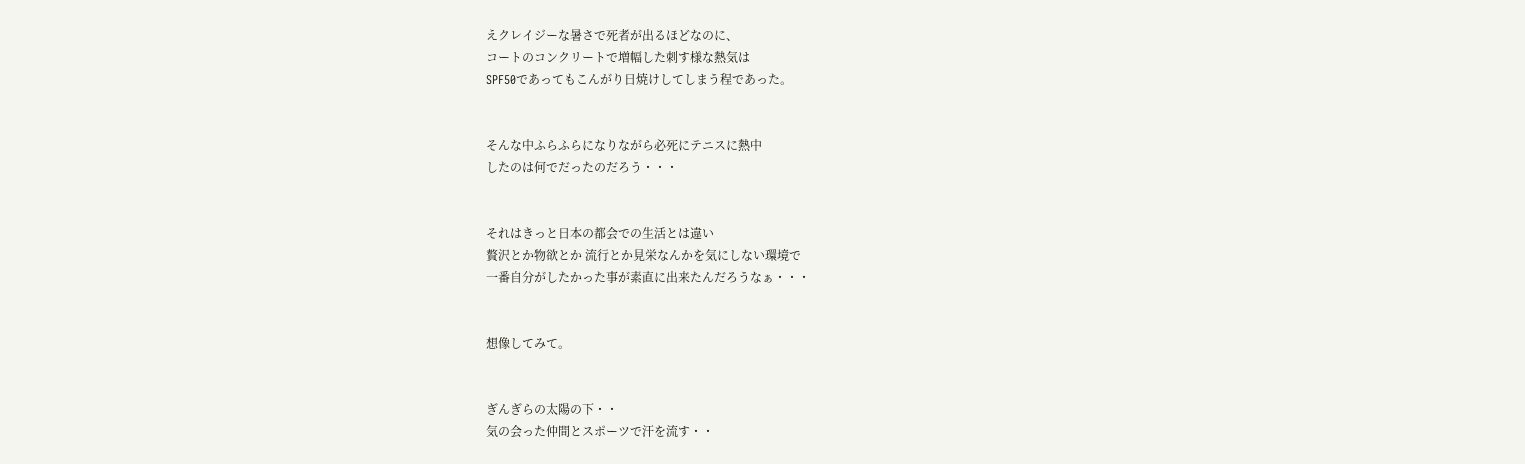えクレイジーな暑さで死者が出るほどなのに、
コートのコンクリートで増幅した刺す様な熱気は
SPF50であってもこんがり日焼けしてしまう程であった。


そんな中ふらふらになりながら必死にテニスに熱中
したのは何でだったのだろう・・・


それはきっと日本の都会での生活とは違い
贅沢とか物欲とか 流行とか見栄なんかを気にしない環境で
一番自分がしたかった事が素直に出来たんだろうなぁ・・・


想像してみて。


ぎんぎらの太陽の下・・
気の会った仲間とスポーツで汗を流す・・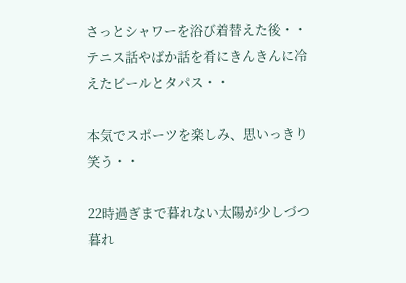さっとシャワーを浴び着替えた後・・
テニス話やばか話を肴にきんきんに冷えたビールとタパス・・

本気でスポーツを楽しみ、思いっきり笑う・・

22時過ぎまで暮れない太陽が少しづつ暮れ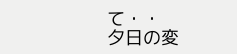て・・
夕日の変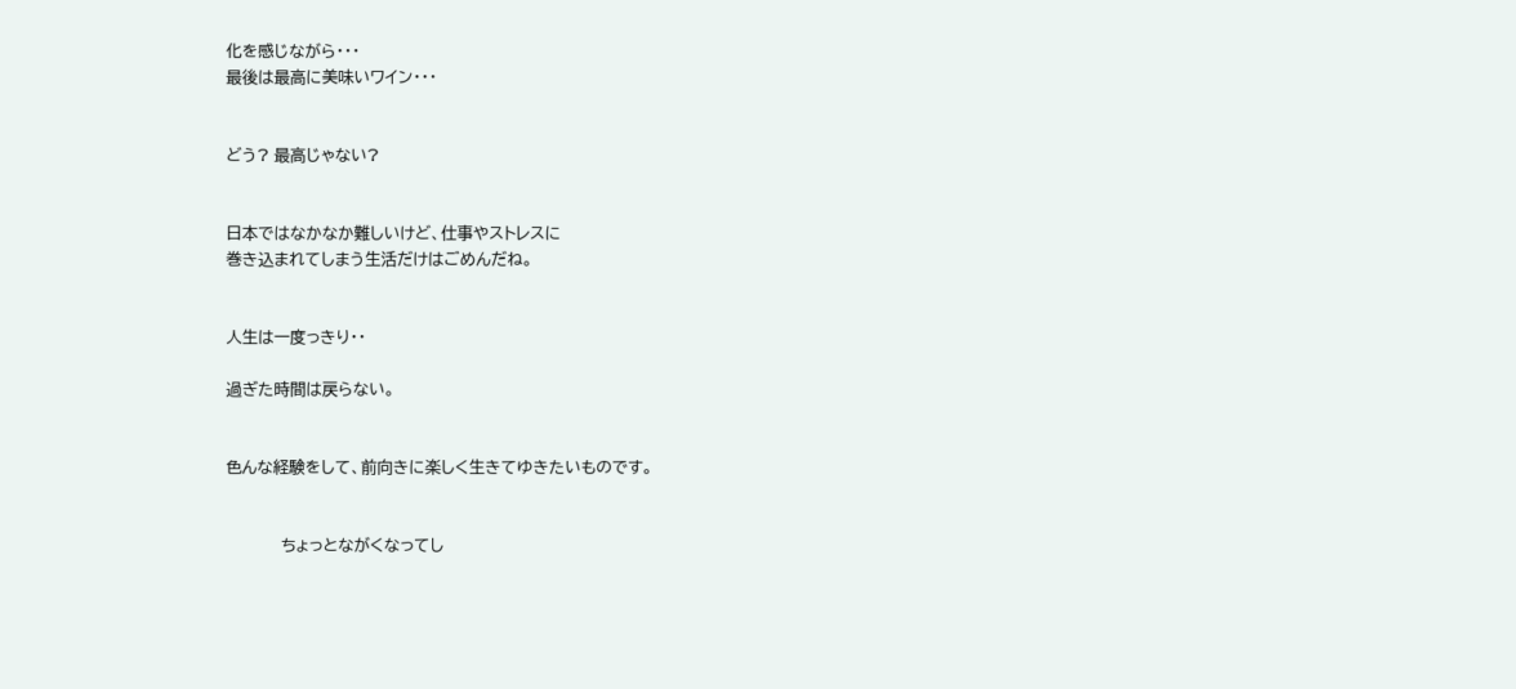化を感じながら・・・
最後は最高に美味いワイン・・・


どう? 最高じゃない?


日本ではなかなか難しいけど、仕事やストレスに
巻き込まれてしまう生活だけはごめんだね。


人生は一度っきり・・

過ぎた時間は戻らない。


色んな経験をして、前向きに楽しく生きてゆきたいものです。


           ちょっとながくなってし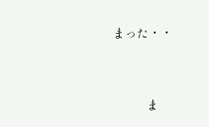まった・・


           ま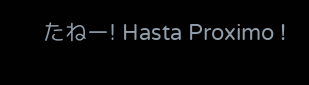たねー! Hasta Proximo !